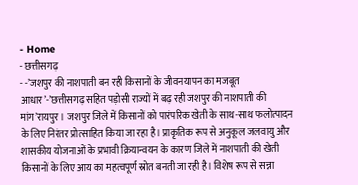- Home
- छत्तीसगढ़
- -’जशपुर की नाशपाती बन रही किसानों के जीवनयापन का मजबूत आधार’-’छत्तीसगढ़ सहित पड़ोसी राज्यों में बढ़ रही जशपुर की नाशपाती की मांग’रायपुर। जशपुर जिले में किसानों को पारंपरिक खेती के साथ-साथ फलोत्पादन के लिए निरंतर प्रोत्साहित किया जा रहा है। प्राकृतिक रूप से अनुकूल जलवायु और शासकीय योजनाओं के प्रभावी क्रियान्वयन के कारण जिले में नाशपाती की खेती किसानों के लिए आय का महत्वपूर्ण स्रोत बनती जा रही है। विशेष रूप से सन्ना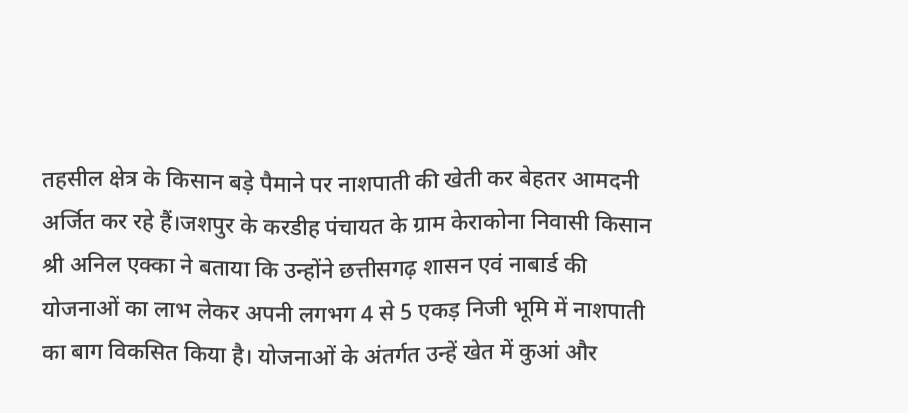तहसील क्षेत्र के किसान बड़े पैमाने पर नाशपाती की खेती कर बेहतर आमदनी अर्जित कर रहे हैं।जशपुर के करडीह पंचायत के ग्राम केराकोना निवासी किसान श्री अनिल एक्का ने बताया कि उन्होंने छत्तीसगढ़ शासन एवं नाबार्ड की योजनाओं का लाभ लेकर अपनी लगभग 4 से 5 एकड़ निजी भूमि में नाशपाती का बाग विकसित किया है। योजनाओं के अंतर्गत उन्हें खेत में कुआं और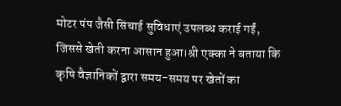मोटर पंप जैसी सिंचाई सुविधाएं उपलब्ध कराई गईं, जिससे खेती करना आसान हुआ।श्री एक्का ने बताया कि कृषि वैज्ञानिकों द्वारा समय-समय पर खेतों का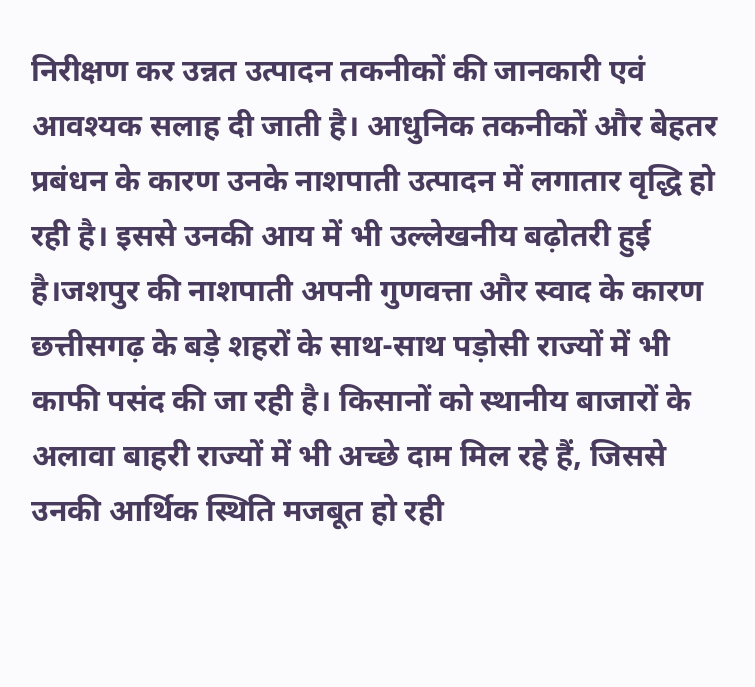निरीक्षण कर उन्नत उत्पादन तकनीकों की जानकारी एवं आवश्यक सलाह दी जाती है। आधुनिक तकनीकों और बेहतर प्रबंधन के कारण उनके नाशपाती उत्पादन में लगातार वृद्धि हो रही है। इससे उनकी आय में भी उल्लेखनीय बढ़ोतरी हुई है।जशपुर की नाशपाती अपनी गुणवत्ता और स्वाद के कारण छत्तीसगढ़ के बड़े शहरों के साथ-साथ पड़ोसी राज्यों में भी काफी पसंद की जा रही है। किसानों को स्थानीय बाजारों के अलावा बाहरी राज्यों में भी अच्छे दाम मिल रहे हैं, जिससे उनकी आर्थिक स्थिति मजबूत हो रही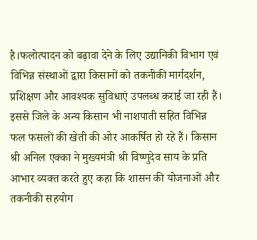है।फलोत्पादन को बढ़ावा देने के लिए उद्यानिकी विभाग एवं विभिन्न संस्थाओं द्वारा किसानों को तकनीकी मार्गदर्शन, प्रशिक्षण और आवश्यक सुविधाएं उपलब्ध कराई जा रही हैं। इससे जिले के अन्य किसान भी नाशपाती सहित विभिन्न फल फसलों की खेती की ओर आकर्षित हो रहे हैं। किसान श्री अनिल एक्का ने मुख्यमंत्री श्री विष्णुदेव साय के प्रति आभार व्यक्त करते हुए कहा कि शासन की योजनाओं और तकनीकी सहयोग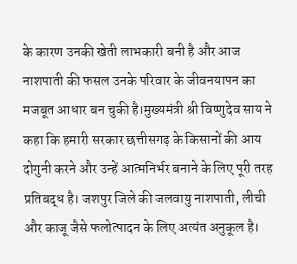के कारण उनकी खेती लाभकारी बनी है और आज नाशपाती की फसल उनके परिवार के जीवनयापन का मजबूत आधार बन चुकी है।मुख्यमंत्री श्री विष्णुदेव साय ने कहा कि हमारी सरकार छत्तीसगढ़ के किसानों की आय दोगुनी करने और उन्हें आत्मनिर्भर बनाने के लिए पूरी तरह प्रतिबद्ध है। जशपुर जिले की जलवायु नाशपाती, लीची और काजू जैसे फलोत्पादन के लिए अत्यंत अनुकूल है।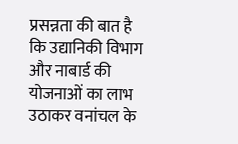प्रसन्नता की बात है कि उद्यानिकी विभाग और नाबार्ड की योजनाओं का लाभ उठाकर वनांचल के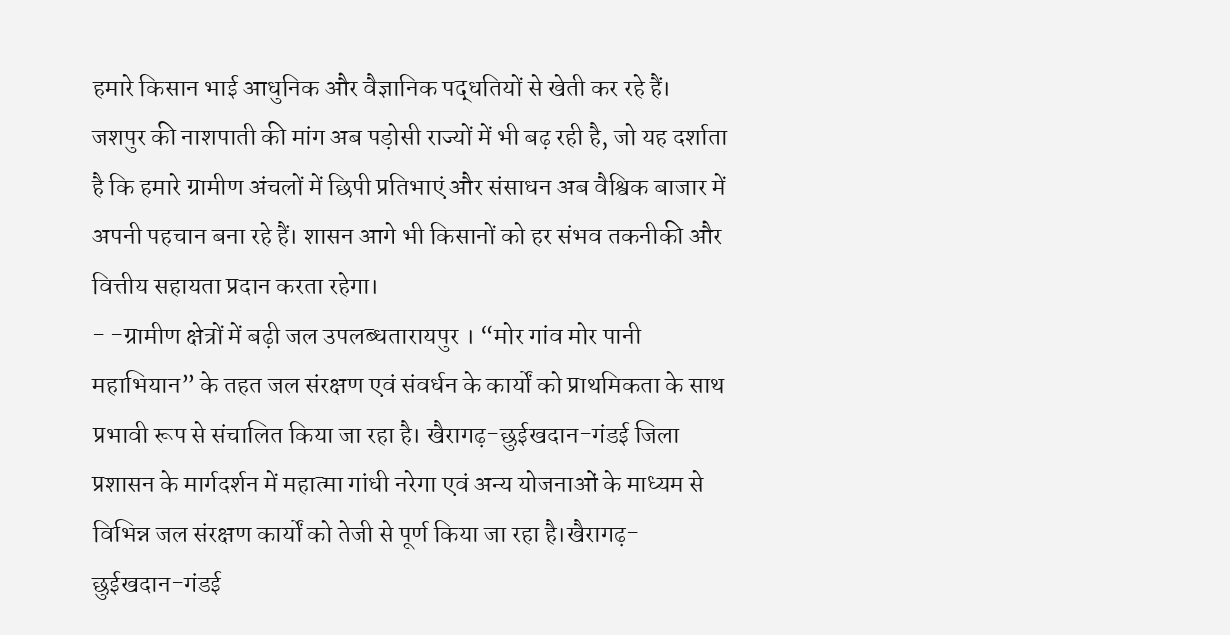हमारे किसान भाई आधुनिक और वैज्ञानिक पद्धतियों से खेती कर रहे हैं। जशपुर की नाशपाती की मांग अब पड़ोसी राज्यों में भी बढ़ रही है, जो यह दर्शाता है कि हमारे ग्रामीण अंचलों में छिपी प्रतिभाएं और संसाधन अब वैश्विक बाजार में अपनी पहचान बना रहे हैं। शासन आगे भी किसानों को हर संभव तकनीकी और वित्तीय सहायता प्रदान करता रहेगा।
- -ग्रामीण क्षेत्रों में बढ़ी जल उपलब्धतारायपुर । “मोर गांव मोर पानी महाभियान” के तहत जल संरक्षण एवं संवर्धन के कार्यों को प्राथमिकता के साथ प्रभावी रूप से संचालित किया जा रहा है। खैरागढ़-छुईखदान-गंडई जिला प्रशासन के मार्गदर्शन में महात्मा गांधी नरेगा एवं अन्य योजनाओं के माध्यम से विभिन्न जल संरक्षण कार्यों को तेजी से पूर्ण किया जा रहा है।खैरागढ़-छुईखदान-गंडई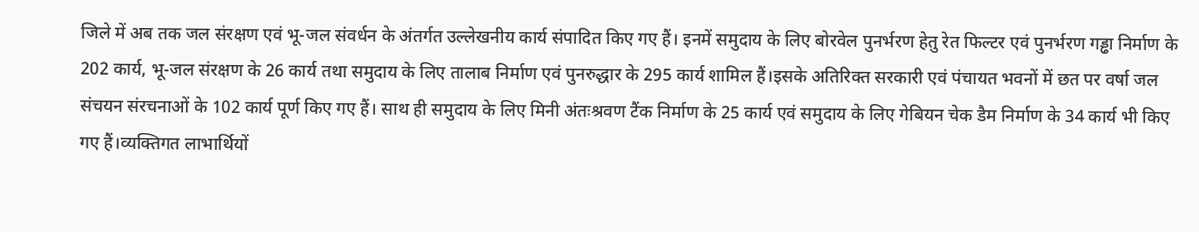जिले में अब तक जल संरक्षण एवं भू-जल संवर्धन के अंतर्गत उल्लेखनीय कार्य संपादित किए गए हैं। इनमें समुदाय के लिए बोरवेल पुनर्भरण हेतु रेत फिल्टर एवं पुनर्भरण गड्ढा निर्माण के 202 कार्य, भू-जल संरक्षण के 26 कार्य तथा समुदाय के लिए तालाब निर्माण एवं पुनरुद्धार के 295 कार्य शामिल हैं।इसके अतिरिक्त सरकारी एवं पंचायत भवनों में छत पर वर्षा जल संचयन संरचनाओं के 102 कार्य पूर्ण किए गए हैं। साथ ही समुदाय के लिए मिनी अंतःश्रवण टैंक निर्माण के 25 कार्य एवं समुदाय के लिए गेबियन चेक डैम निर्माण के 34 कार्य भी किए गए हैं।व्यक्तिगत लाभार्थियों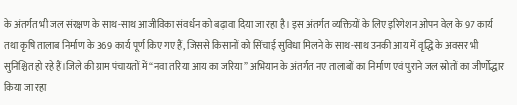के अंतर्गत भी जल संरक्षण के साथ-साथ आजीविका संवर्धन को बढ़ावा दिया जा रहा है। इस अंतर्गत व्यक्तियों के लिए इरिगेशन ओपन वेल के 97 कार्य तथा कृषि तालाब निर्माण के 369 कार्य पूर्ण किए गए हैं, जिससे किसानों को सिंचाई सुविधा मिलने के साथ-साथ उनकी आय में वृद्धि के अवसर भी सुनिश्चित हो रहे हैं।जिले की ग्राम पंचायतों में “नवा तरिया आय का जरिया” अभियान के अंतर्गत नए तालाबों का निर्माण एवं पुराने जल स्रोतों का जीर्णोद्धार किया जा रहा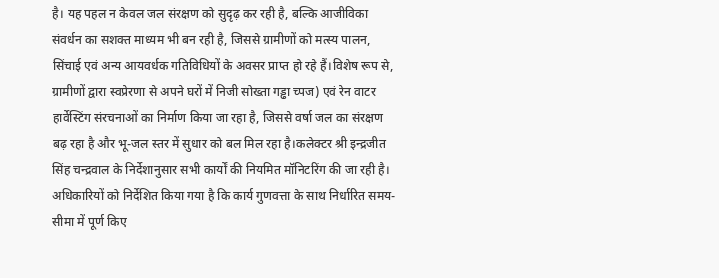है। यह पहल न केवल जल संरक्षण को सुदृढ़ कर रही है, बल्कि आजीविका संवर्धन का सशक्त माध्यम भी बन रही है, जिससे ग्रामीणों को मत्स्य पालन, सिंचाई एवं अन्य आयवर्धक गतिविधियों के अवसर प्राप्त हो रहे हैं।विशेष रूप से, ग्रामीणों द्वारा स्वप्रेरणा से अपने घरों में निजी सोख्ता गड्ढा च्पज) एवं रेन वाटर हार्वेस्टिंग संरचनाओं का निर्माण किया जा रहा है, जिससे वर्षा जल का संरक्षण बढ़ रहा है और भू-जल स्तर में सुधार को बल मिल रहा है।कलेक्टर श्री इन्द्रजीत सिंह चन्द्रवाल के निर्देशानुसार सभी कार्यों की नियमित मॉनिटरिंग की जा रही है। अधिकारियों को निर्देशित किया गया है कि कार्य गुणवत्ता के साथ निर्धारित समय-सीमा में पूर्ण किए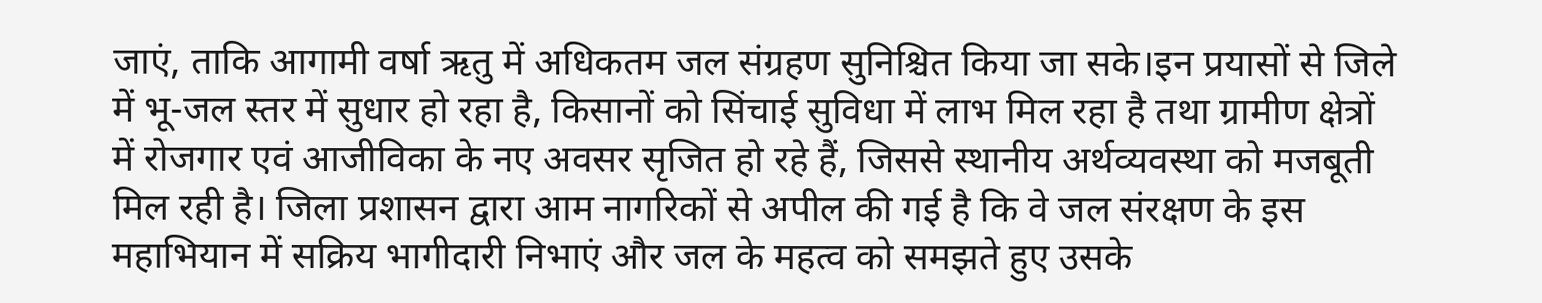जाएं, ताकि आगामी वर्षा ऋतु में अधिकतम जल संग्रहण सुनिश्चित किया जा सके।इन प्रयासों से जिले में भू-जल स्तर में सुधार हो रहा है, किसानों को सिंचाई सुविधा में लाभ मिल रहा है तथा ग्रामीण क्षेत्रों में रोजगार एवं आजीविका के नए अवसर सृजित हो रहे हैं, जिससे स्थानीय अर्थव्यवस्था को मजबूती मिल रही है। जिला प्रशासन द्वारा आम नागरिकों से अपील की गई है कि वे जल संरक्षण के इस महाभियान में सक्रिय भागीदारी निभाएं और जल के महत्व को समझते हुए उसके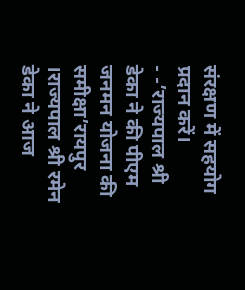संरक्षण में सहयोग प्रदान करें।
- -’राज्यपाल श्री डेका ने की पीएम जनमन योजना की समीक्षा’रायपुर ।राज्यपाल श्री रमेन डेका ने आज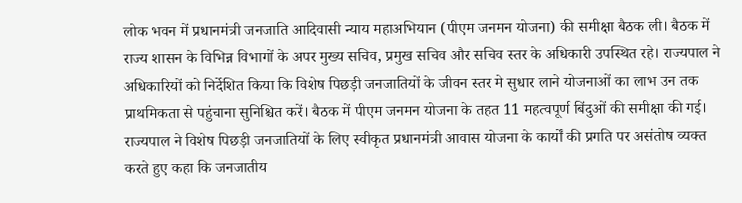लोक भवन में प्रधानमंत्री जनजाति आदिवासी न्याय महाअभियान (पीएम जनमन योजना) की समीक्षा बैठक ली। बैठक में राज्य शासन के विभिन्न विभागों के अपर मुख्य सचिव, प्रमुख सचिव और सचिव स्तर के अधिकारी उपस्थित रहे। राज्यपाल ने अधिकारियों को निर्देशित किया कि विशेष पिछड़ी जनजातियों के जीवन स्तर मे सुधार लाने योजनाओं का लाभ उन तक प्राथमिकता से पहुंचाना सुनिश्चित करें। बैठक में पीएम जनमन योजना के तहत 11 महत्वपूर्ण बिंदुओं की समीक्षा की गई। राज्यपाल ने विशेष पिछड़ी जनजातियों के लिए स्वीकृत प्रधानमंत्री आवास योजना के कार्यों की प्रगति पर असंतोष व्यक्त करते हुए कहा कि जनजातीय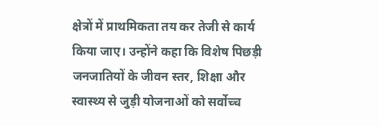क्षेत्रों में प्राथमिकता तय कर तेजी से कार्य किया जाए। उन्होंने कहा कि विशेष पिछड़ी जनजातियों के जीवन स्तर, शिक्षा और स्वास्थ्य से जुड़ी योजनाओं को सर्वोच्च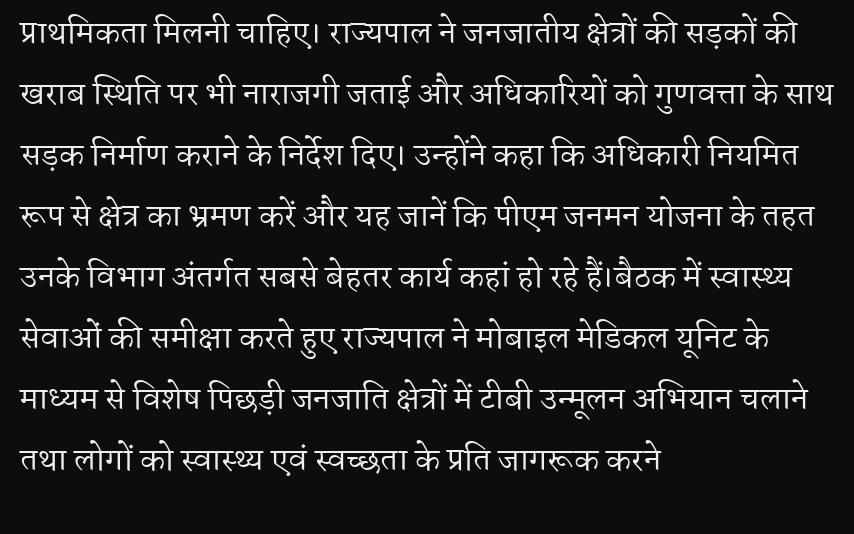प्राथमिकता मिलनी चाहिए। राज्यपाल ने जनजातीय क्षेत्रों की सड़कों की खराब स्थिति पर भी नाराजगी जताई और अधिकारियों को गुणवत्ता के साथ सड़क निर्माण कराने के निर्देश दिए। उन्होंने कहा कि अधिकारी नियमित रूप से क्षेत्र का भ्रमण करें और यह जानें कि पीएम जनमन योजना के तहत उनके विभाग अंतर्गत सबसे बेहतर कार्य कहां हो रहे हैं।बैठक में स्वास्थ्य सेवाओं की समीक्षा करते हुए राज्यपाल ने मोबाइल मेडिकल यूनिट के माध्यम से विशेष पिछड़ी जनजाति क्षेत्रों में टीबी उन्मूलन अभियान चलाने तथा लोगों को स्वास्थ्य एवं स्वच्छता के प्रति जागरूक करने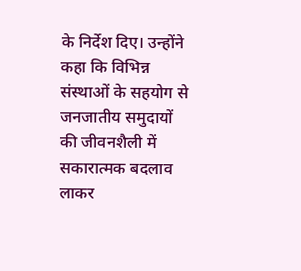के निर्देश दिए। उन्होंने कहा कि विभिन्न संस्थाओं के सहयोग से जनजातीय समुदायों की जीवनशैली में सकारात्मक बदलाव लाकर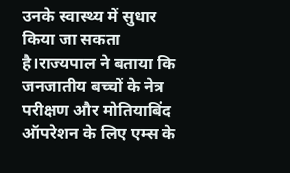उनके स्वास्थ्य में सुधार किया जा सकता है।राज्यपाल ने बताया कि जनजातीय बच्चों के नेत्र परीक्षण और मोतियाबिंद ऑपरेशन के लिए एम्स के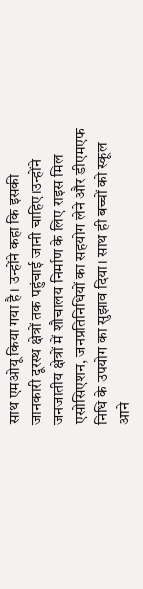साथ एमओयू किया गया है। उन्होंने कहा कि इसकी जानकारी दूरस्थ क्षेत्रों तक पहुंचाई जानी चाहिए।उन्होंने जनजातीय क्षेत्रों में शौचालय निर्माण के लिए राइस मिल एसोसिएशन, जनप्रतिनिधियों का सहयोग लेने और डीएमएफ निधि के उपयोग का सुझाव दिया। साथ ही बच्चों को स्कूल आने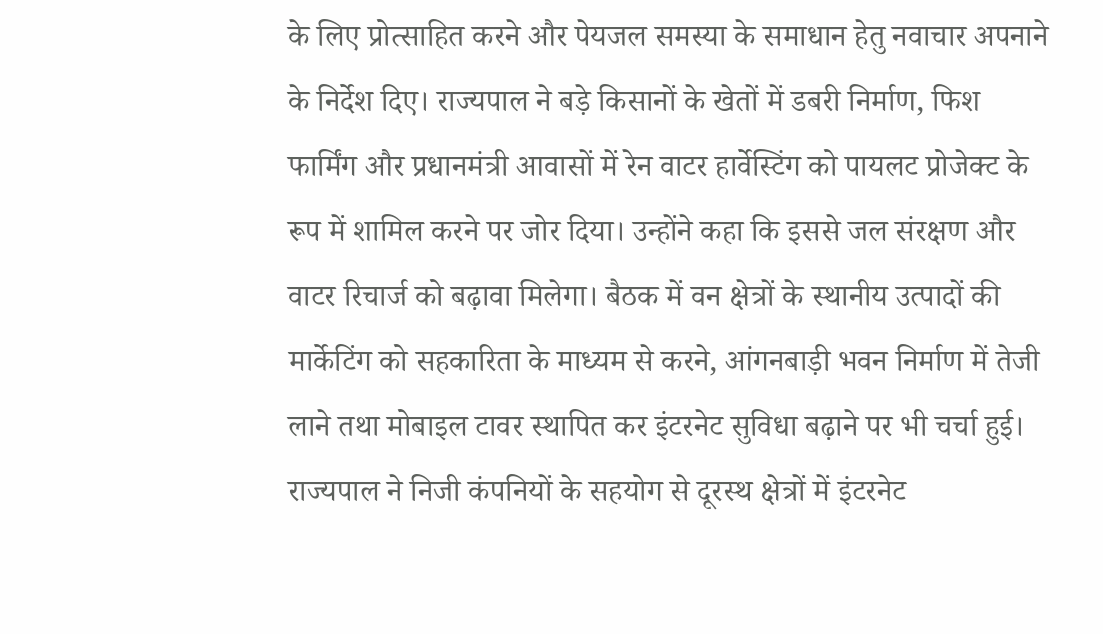के लिए प्रोत्साहित करने और पेयजल समस्या के समाधान हेतु नवाचार अपनाने के निर्देश दिए। राज्यपाल ने बड़े किसानों के खेतों में डबरी निर्माण, फिश फार्मिंग और प्रधानमंत्री आवासों में रेन वाटर हार्वेस्टिंग को पायलट प्रोजेक्ट के रूप में शामिल करने पर जोर दिया। उन्होंने कहा कि इससे जल संरक्षण और वाटर रिचार्ज को बढ़ावा मिलेगा। बैठक में वन क्षेत्रों के स्थानीय उत्पादों की मार्केटिंग को सहकारिता के माध्यम से करने, आंगनबाड़ी भवन निर्माण में तेजी लाने तथा मोबाइल टावर स्थापित कर इंटरनेट सुविधा बढ़ाने पर भी चर्चा हुई। राज्यपाल ने निजी कंपनियों के सहयोग से दूरस्थ क्षेत्रों में इंटरनेट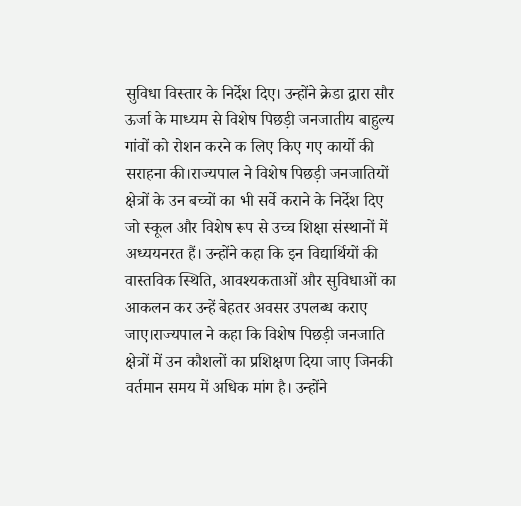सुविधा विस्तार के निर्देश दिए। उन्होंने क्रेडा द्वारा सौर ऊर्जा के माध्यम से विशेष पिछड़ी जनजातीय बाहुल्य गांवों को रोशन करने क लिए किए गए कार्यो की सराहना की।राज्यपाल ने विशेष पिछड़ी जनजातियों क्षेत्रों के उन बच्चों का भी सर्वे कराने के निर्देश दिए जो स्कूल और विशेष रूप से उच्च शिक्षा संस्थानों में अध्ययनरत हैं। उन्होंने कहा कि इन विद्यार्थियों की वास्तविक स्थिति, आवश्यकताओं और सुविधाओं का आकलन कर उन्हें बेहतर अवसर उपलब्ध कराए जाए।राज्यपाल ने कहा कि विशेष पिछड़ी जनजाति क्षेत्रों में उन कौशलों का प्रशिक्षण दिया जाए जिनकी वर्तमान समय में अधिक मांग है। उन्होंने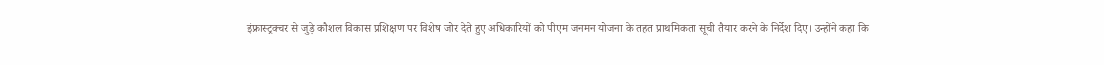इंफ्रास्ट्रक्चर से जुड़े कौशल विकास प्रशिक्षण पर विशेष जोर देते हुए अधिकारियों को पीएम जनमन योजना के तहत प्राथमिकता सूची तैयार करने के निर्देश दिए। उन्होंने कहा कि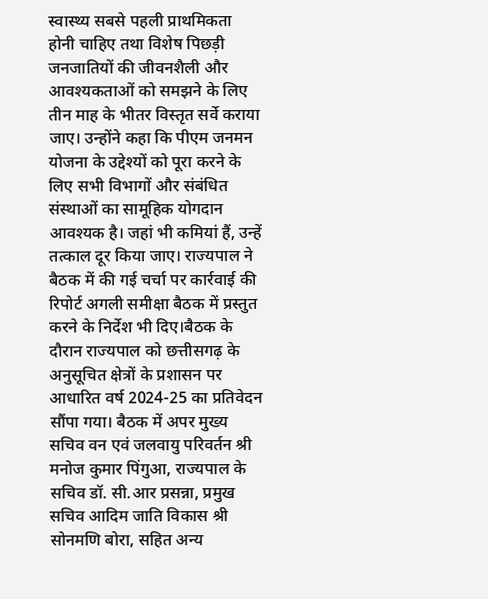स्वास्थ्य सबसे पहली प्राथमिकता होनी चाहिए तथा विशेष पिछड़ी जनजातियों की जीवनशैली और आवश्यकताओं को समझने के लिए तीन माह के भीतर विस्तृत सर्वे कराया जाए। उन्होंने कहा कि पीएम जनमन योजना के उद्देश्यों को पूरा करने के लिए सभी विभागों और संबंधित संस्थाओं का सामूहिक योगदान आवश्यक है। जहां भी कमियां हैं, उन्हें तत्काल दूर किया जाए। राज्यपाल ने बैठक में की गई चर्चा पर कार्रवाई की रिपोर्ट अगली समीक्षा बैठक में प्रस्तुत करने के निर्देश भी दिए।बैठक के दौरान राज्यपाल को छत्तीसगढ़ के अनुसूचित क्षेत्रों के प्रशासन पर आधारित वर्ष 2024-25 का प्रतिवेदन सौंपा गया। बैठक में अपर मुख्य सचिव वन एवं जलवायु परिवर्तन श्री मनोज कुमार पिंगुआ, राज्यपाल के सचिव डॉ. सी.आर प्रसन्ना, प्रमुख सचिव आदिम जाति विकास श्री सोनमणि बोरा, सहित अन्य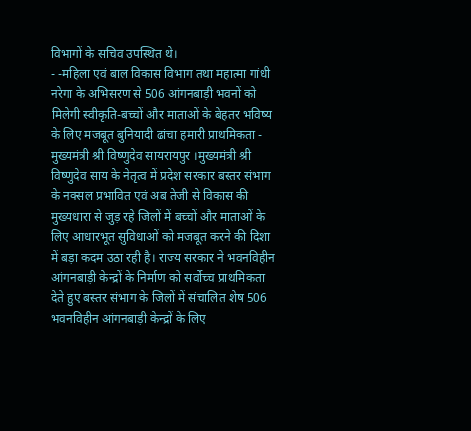विभागों के सचिव उपस्थित थे।
- -महिला एवं बाल विकास विभाग तथा महात्मा गांधी नरेगा के अभिसरण से 506 आंगनबाड़ी भवनों को मिलेगी स्वीकृति-बच्चों और माताओं के बेहतर भविष्य के लिए मजबूत बुनियादी ढांचा हमारी प्राथमिकता - मुख्यमंत्री श्री विष्णुदेव सायरायपुर ।मुख्यमंत्री श्री विष्णुदेव साय के नेतृत्व में प्रदेश सरकार बस्तर संभाग के नक्सल प्रभावित एवं अब तेजी से विकास की मुख्यधारा से जुड़ रहे जिलों में बच्चों और माताओं के लिए आधारभूत सुविधाओं को मजबूत करने की दिशा में बड़ा कदम उठा रही है। राज्य सरकार ने भवनविहीन आंगनबाड़ी केन्द्रों के निर्माण को सर्वोच्च प्राथमिकता देते हुए बस्तर संभाग के जिलों में संचालित शेष 506 भवनविहीन आंगनबाड़ी केन्द्रों के लिए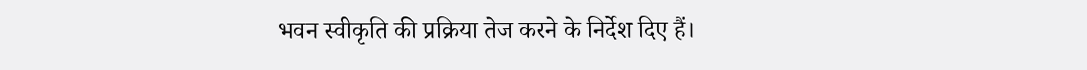भवन स्वीकृति की प्रक्रिया तेज करने के निर्देश दिए हैं।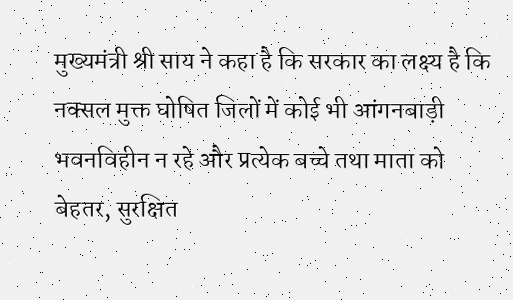मुख्यमंत्री श्री साय ने कहा है कि सरकार का लक्ष्य है कि नक्सल मुक्त घोषित जिलों में कोई भी आंगनबाड़ी भवनविहीन न रहे और प्रत्येक बच्चे तथा माता को बेहतर, सुरक्षित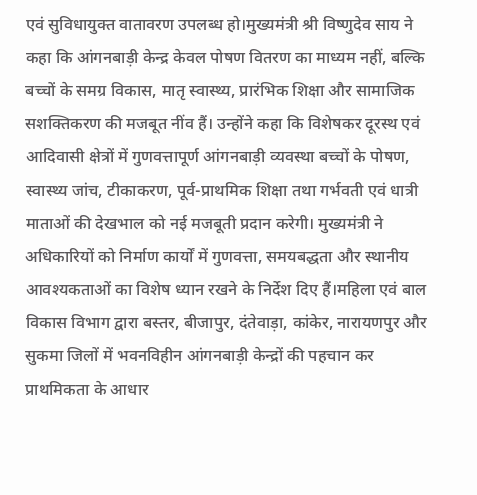एवं सुविधायुक्त वातावरण उपलब्ध हो।मुख्यमंत्री श्री विष्णुदेव साय ने कहा कि आंगनबाड़ी केन्द्र केवल पोषण वितरण का माध्यम नहीं, बल्कि बच्चों के समग्र विकास, मातृ स्वास्थ्य, प्रारंभिक शिक्षा और सामाजिक सशक्तिकरण की मजबूत नींव हैं। उन्होंने कहा कि विशेषकर दूरस्थ एवं आदिवासी क्षेत्रों में गुणवत्तापूर्ण आंगनबाड़ी व्यवस्था बच्चों के पोषण, स्वास्थ्य जांच, टीकाकरण, पूर्व-प्राथमिक शिक्षा तथा गर्भवती एवं धात्री माताओं की देखभाल को नई मजबूती प्रदान करेगी। मुख्यमंत्री ने अधिकारियों को निर्माण कार्यों में गुणवत्ता, समयबद्धता और स्थानीय आवश्यकताओं का विशेष ध्यान रखने के निर्देश दिए हैं।महिला एवं बाल विकास विभाग द्वारा बस्तर, बीजापुर, दंतेवाड़ा, कांकेर, नारायणपुर और सुकमा जिलों में भवनविहीन आंगनबाड़ी केन्द्रों की पहचान कर प्राथमिकता के आधार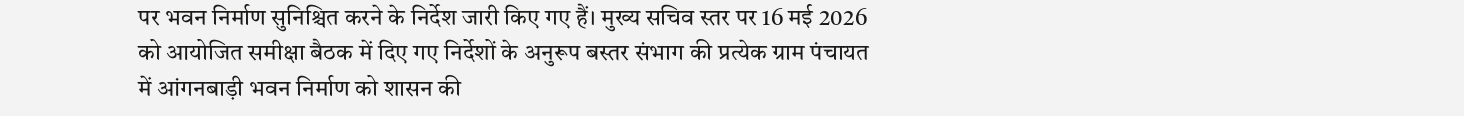पर भवन निर्माण सुनिश्चित करने के निर्देश जारी किए गए हैं। मुख्य सचिव स्तर पर 16 मई 2026 को आयोजित समीक्षा बैठक में दिए गए निर्देशों के अनुरूप बस्तर संभाग की प्रत्येक ग्राम पंचायत में आंगनबाड़ी भवन निर्माण को शासन की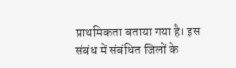प्राथमिकता बताया गया है। इस संबंध में संबंधित जिलों के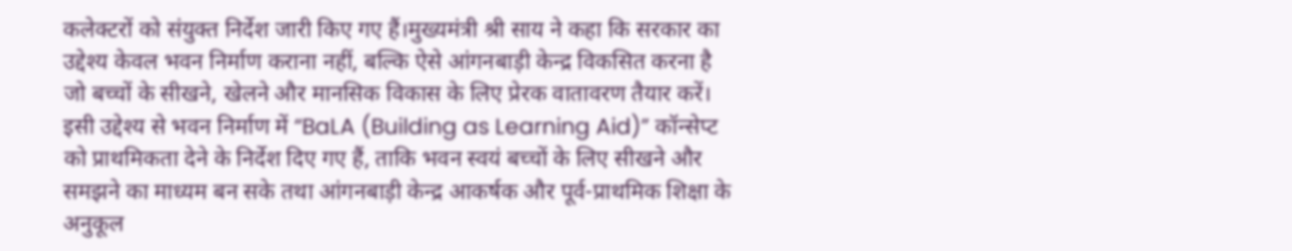कलेक्टरों को संयुक्त निर्देश जारी किए गए हैं।मुख्यमंत्री श्री साय ने कहा कि सरकार का उद्देश्य केवल भवन निर्माण कराना नहीं, बल्कि ऐसे आंगनबाड़ी केन्द्र विकसित करना है जो बच्चों के सीखने, खेलने और मानसिक विकास के लिए प्रेरक वातावरण तैयार करें। इसी उद्देश्य से भवन निर्माण में “BaLA (Building as Learning Aid)” कॉन्सेप्ट को प्राथमिकता देने के निर्देश दिए गए हैं, ताकि भवन स्वयं बच्चों के लिए सीखने और समझने का माध्यम बन सके तथा आंगनबाड़ी केन्द्र आकर्षक और पूर्व-प्राथमिक शिक्षा के अनुकूल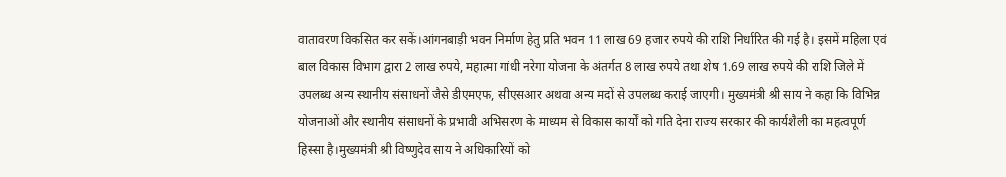वातावरण विकसित कर सकें।आंगनबाड़ी भवन निर्माण हेतु प्रति भवन 11 लाख 69 हजार रुपये की राशि निर्धारित की गई है। इसमें महिला एवं बाल विकास विभाग द्वारा 2 लाख रुपये, महात्मा गांधी नरेगा योजना के अंतर्गत 8 लाख रुपये तथा शेष 1.69 लाख रुपये की राशि जिले में उपलब्ध अन्य स्थानीय संसाधनों जैसे डीएमएफ, सीएसआर अथवा अन्य मदों से उपलब्ध कराई जाएगी। मुख्यमंत्री श्री साय ने कहा कि विभिन्न योजनाओं और स्थानीय संसाधनों के प्रभावी अभिसरण के माध्यम से विकास कार्यों को गति देना राज्य सरकार की कार्यशैली का महत्वपूर्ण हिस्सा है।मुख्यमंत्री श्री विष्णुदेव साय ने अधिकारियों को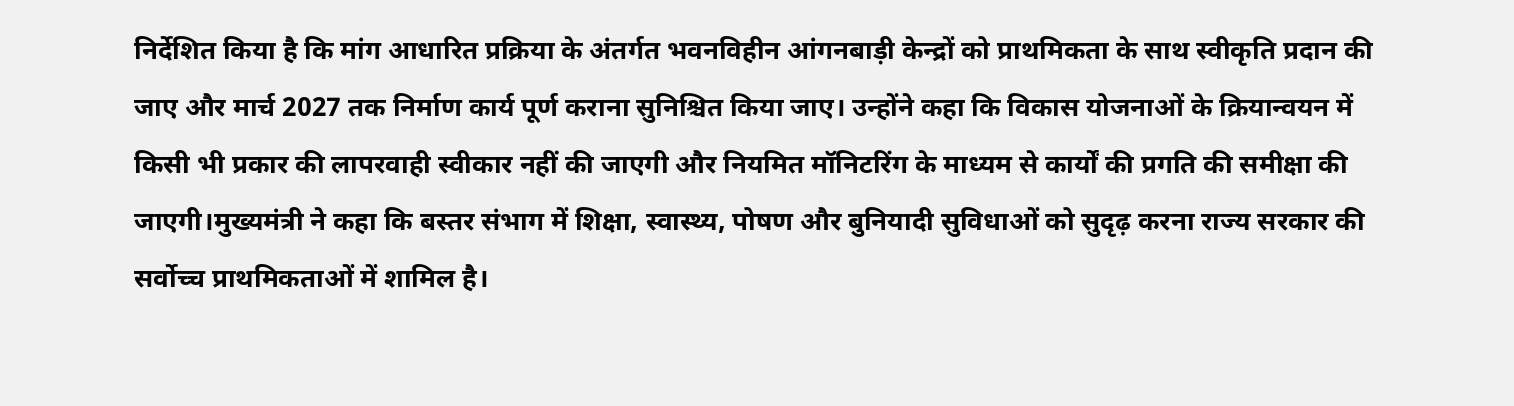निर्देशित किया है कि मांग आधारित प्रक्रिया के अंतर्गत भवनविहीन आंगनबाड़ी केन्द्रों को प्राथमिकता के साथ स्वीकृति प्रदान की जाए और मार्च 2027 तक निर्माण कार्य पूर्ण कराना सुनिश्चित किया जाए। उन्होंने कहा कि विकास योजनाओं के क्रियान्वयन में किसी भी प्रकार की लापरवाही स्वीकार नहीं की जाएगी और नियमित मॉनिटरिंग के माध्यम से कार्यों की प्रगति की समीक्षा की जाएगी।मुख्यमंत्री ने कहा कि बस्तर संभाग में शिक्षा, स्वास्थ्य, पोषण और बुनियादी सुविधाओं को सुदृढ़ करना राज्य सरकार की सर्वोच्च प्राथमिकताओं में शामिल है।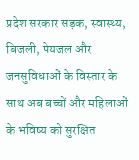प्रदेश सरकार सड़क, स्वास्थ्य, बिजली, पेयजल और जनसुविधाओं के विस्तार के साथ अब बच्चों और महिलाओं के भविष्य को सुरक्षित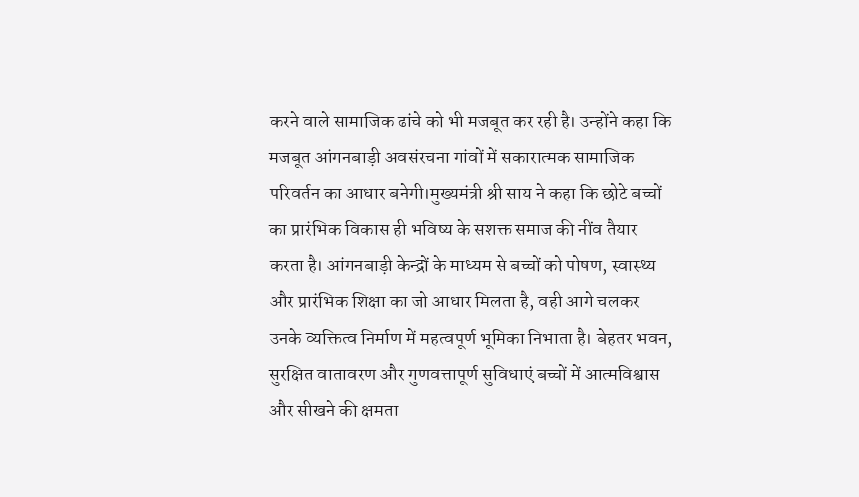करने वाले सामाजिक ढांचे को भी मजबूत कर रही है। उन्होंने कहा कि मजबूत आंगनबाड़ी अवसंरचना गांवों में सकारात्मक सामाजिक परिवर्तन का आधार बनेगी।मुख्यमंत्री श्री साय ने कहा कि छोटे बच्चों का प्रारंभिक विकास ही भविष्य के सशक्त समाज की नींव तैयार करता है। आंगनबाड़ी केन्द्रों के माध्यम से बच्चों को पोषण, स्वास्थ्य और प्रारंभिक शिक्षा का जो आधार मिलता है, वही आगे चलकर उनके व्यक्तित्व निर्माण में महत्वपूर्ण भूमिका निभाता है। बेहतर भवन, सुरक्षित वातावरण और गुणवत्तापूर्ण सुविधाएं बच्चों में आत्मविश्वास और सीखने की क्षमता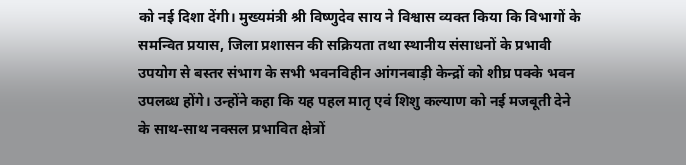को नई दिशा देंगी। मुख्यमंत्री श्री विष्णुदेव साय ने विश्वास व्यक्त किया कि विभागों के समन्वित प्रयास, जिला प्रशासन की सक्रियता तथा स्थानीय संसाधनों के प्रभावी उपयोग से बस्तर संभाग के सभी भवनविहीन आंगनबाड़ी केन्द्रों को शीघ्र पक्के भवन उपलब्ध होंगे। उन्होंने कहा कि यह पहल मातृ एवं शिशु कल्याण को नई मजबूती देने के साथ-साथ नक्सल प्रभावित क्षेत्रों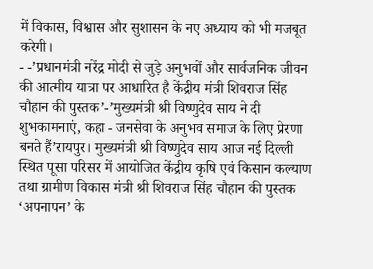में विकास, विश्वास और सुशासन के नए अध्याय को भी मजबूत करेगी।
- -’प्रधानमंत्री नरेंद्र मोदी से जुड़े अनुभवों और सार्वजनिक जीवन की आत्मीय यात्रा पर आधारित है केंद्रीय मंत्री शिवराज सिंह चौहान की पुस्तक’-’मुख्यमंत्री श्री विष्णुदेव साय ने दी शुभकामनाएं, कहा - जनसेवा के अनुभव समाज के लिए प्रेरणा बनते हैं’रायपुर। मुख्यमंत्री श्री विष्णुदेव साय आज नई दिल्ली स्थित पूसा परिसर में आयोजित केंद्रीय कृषि एवं किसान कल्याण तथा ग्रामीण विकास मंत्री श्री शिवराज सिंह चौहान की पुस्तक ‘अपनापन’ के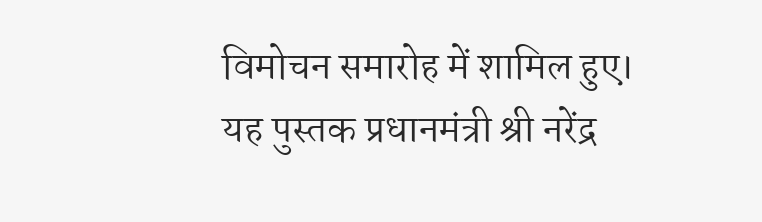विमोचन समारोह में शामिल हुए। यह पुस्तक प्रधानमंत्री श्री नरेंद्र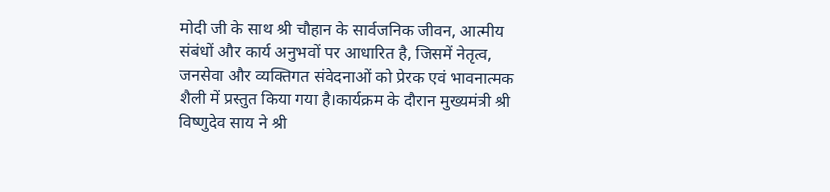मोदी जी के साथ श्री चौहान के सार्वजनिक जीवन, आत्मीय संबंधों और कार्य अनुभवों पर आधारित है, जिसमें नेतृत्व, जनसेवा और व्यक्तिगत संवेदनाओं को प्रेरक एवं भावनात्मक शैली में प्रस्तुत किया गया है।कार्यक्रम के दौरान मुख्यमंत्री श्री विष्णुदेव साय ने श्री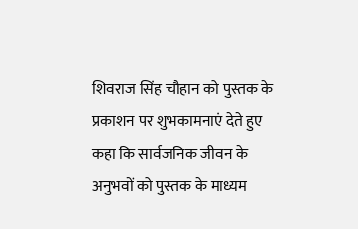शिवराज सिंह चौहान को पुस्तक के प्रकाशन पर शुभकामनाएं देते हुए कहा कि सार्वजनिक जीवन के अनुभवों को पुस्तक के माध्यम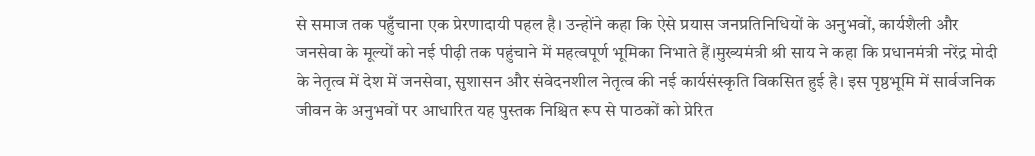से समाज तक पहुँचाना एक प्रेरणादायी पहल है। उन्होंने कहा कि ऐसे प्रयास जनप्रतिनिधियों के अनुभवों, कार्यशैली और जनसेवा के मूल्यों को नई पीढ़ी तक पहुंचाने में महत्वपूर्ण भूमिका निभाते हैं।मुख्यमंत्री श्री साय ने कहा कि प्रधानमंत्री नरेंद्र मोदी के नेतृत्व में देश में जनसेवा, सुशासन और संवेदनशील नेतृत्व की नई कार्यसंस्कृति विकसित हुई है। इस पृष्ठभूमि में सार्वजनिक जीवन के अनुभवों पर आधारित यह पुस्तक निश्चित रूप से पाठकों को प्रेरित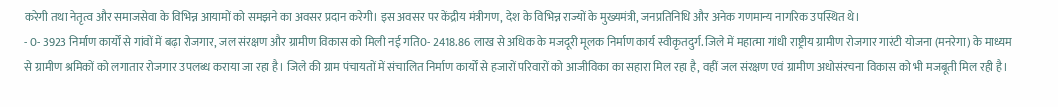करेगी तथा नेतृत्व और समाजसेवा के विभिन्न आयामों को समझने का अवसर प्रदान करेगी। इस अवसर पर केंद्रीय मंत्रीगण, देश के विभिन्न राज्यों के मुख्यमंत्री, जनप्रतिनिधि और अनेक गणमान्य नागरिक उपस्थित थे।
- 0- 3923 निर्माण कार्यों से गांवों में बढ़ा रोजगार, जल संरक्षण और ग्रामीण विकास को मिली नई गति0- 2418.86 लाख से अधिक के मजदूरी मूलक निर्माण कार्य स्वीकृतदुर्ग. जिले में महात्मा गांधी राष्ट्रीय ग्रामीण रोजगार गारंटी योजना (मनरेगा) के माध्यम से ग्रामीण श्रमिकों को लगातार रोजगार उपलब्ध कराया जा रहा है। जिले की ग्राम पंचायतों में संचालित निर्माण कार्यों से हजारों परिवारों को आजीविका का सहारा मिल रहा है, वहीं जल संरक्षण एवं ग्रामीण अधोसंरचना विकास को भी मजबूती मिल रही है।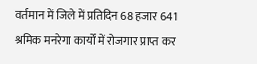वर्तमान में जिले में प्रतिदिन 68 हजार 641 श्रमिक मनरेगा कार्यों में रोजगार प्राप्त कर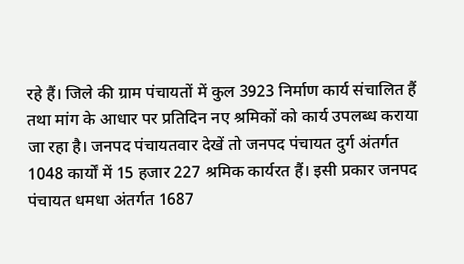रहे हैं। जिले की ग्राम पंचायतों में कुल 3923 निर्माण कार्य संचालित हैं तथा मांग के आधार पर प्रतिदिन नए श्रमिकों को कार्य उपलब्ध कराया जा रहा है। जनपद पंचायतवार देखें तो जनपद पंचायत दुर्ग अंतर्गत 1048 कार्यों में 15 हजार 227 श्रमिक कार्यरत हैं। इसी प्रकार जनपद पंचायत धमधा अंतर्गत 1687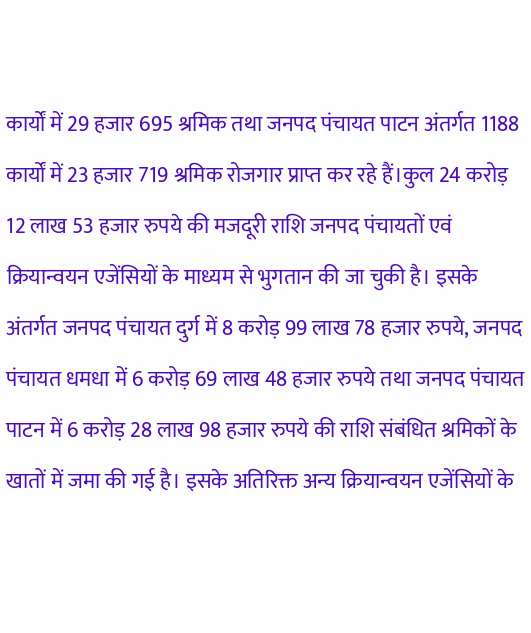कार्यों में 29 हजार 695 श्रमिक तथा जनपद पंचायत पाटन अंतर्गत 1188 कार्यों में 23 हजार 719 श्रमिक रोजगार प्राप्त कर रहे हैं।कुल 24 करोड़ 12 लाख 53 हजार रुपये की मजदूरी राशि जनपद पंचायतों एवं क्रियान्वयन एजेंसियों के माध्यम से भुगतान की जा चुकी है। इसके अंतर्गत जनपद पंचायत दुर्ग में 8 करोड़ 99 लाख 78 हजार रुपये, जनपद पंचायत धमधा में 6 करोड़ 69 लाख 48 हजार रुपये तथा जनपद पंचायत पाटन में 6 करोड़ 28 लाख 98 हजार रुपये की राशि संबंधित श्रमिकों के खातों में जमा की गई है। इसके अतिरिक्त अन्य क्रियान्वयन एजेंसियों के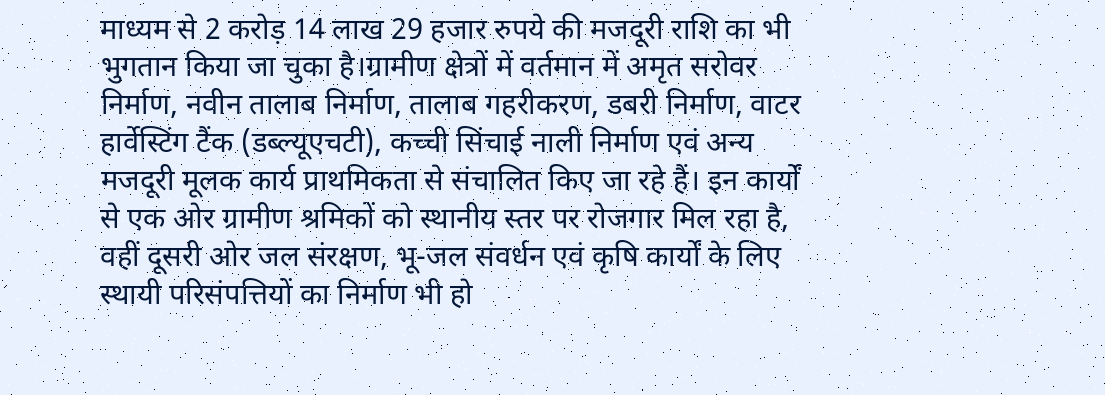माध्यम से 2 करोड़ 14 लाख 29 हजार रुपये की मजदूरी राशि का भी भुगतान किया जा चुका है।ग्रामीण क्षेत्रों में वर्तमान में अमृत सरोवर निर्माण, नवीन तालाब निर्माण, तालाब गहरीकरण, डबरी निर्माण, वाटर हार्वेस्टिंग टैंक (डब्ल्यूएचटी), कच्ची सिंचाई नाली निर्माण एवं अन्य मजदूरी मूलक कार्य प्राथमिकता से संचालित किए जा रहे हैं। इन कार्यों से एक ओर ग्रामीण श्रमिकों को स्थानीय स्तर पर रोजगार मिल रहा है, वहीं दूसरी ओर जल संरक्षण, भू-जल संवर्धन एवं कृषि कार्यों के लिए स्थायी परिसंपत्तियों का निर्माण भी हो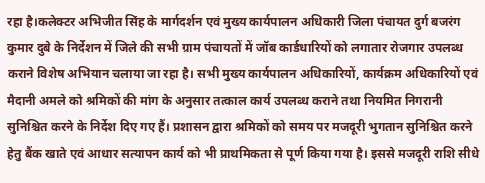रहा है।कलेक्टर अभिजीत सिंह के मार्गदर्शन एवं मुख्य कार्यपालन अधिकारी जिला पंचायत दुर्ग बजरंग कुमार दुबे के निर्देशन में जिले की सभी ग्राम पंचायतों में जॉब कार्डधारियों को लगातार रोजगार उपलब्ध कराने विशेष अभियान चलाया जा रहा है। सभी मुख्य कार्यपालन अधिकारियों, कार्यक्रम अधिकारियों एवं मैदानी अमले को श्रमिकों की मांग के अनुसार तत्काल कार्य उपलब्ध कराने तथा नियमित निगरानी सुनिश्चित करने के निर्देश दिए गए हैं। प्रशासन द्वारा श्रमिकों को समय पर मजदूरी भुगतान सुनिश्चित करने हेतु बैंक खाते एवं आधार सत्यापन कार्य को भी प्राथमिकता से पूर्ण किया गया है। इससे मजदूरी राशि सीधे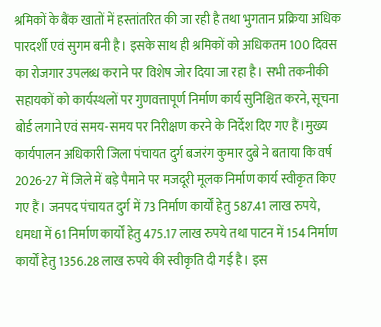श्रमिकों के बैंक खातों में हस्तांतरित की जा रही है तथा भुगतान प्रक्रिया अधिक पारदर्शी एवं सुगम बनी है। इसके साथ ही श्रमिकों को अधिकतम 100 दिवस का रोजगार उपलब्ध कराने पर विशेष जोर दिया जा रहा है। सभी तकनीकी सहायकों को कार्यस्थलों पर गुणवत्तापूर्ण निर्माण कार्य सुनिश्चित करने, सूचना बोर्ड लगाने एवं समय-समय पर निरीक्षण करने के निर्देश दिए गए हैं।मुख्य कार्यपालन अधिकारी जिला पंचायत दुर्ग बजरंग कुमार दुबे ने बताया कि वर्ष 2026-27 में जिले में बड़े पैमाने पर मजदूरी मूलक निर्माण कार्य स्वीकृत किए गए हैं। जनपद पंचायत दुर्ग में 73 निर्माण कार्यों हेतु 587.41 लाख रुपये, धमधा में 61 निर्माण कार्यों हेतु 475.17 लाख रुपये तथा पाटन में 154 निर्माण कार्यों हेतु 1356.28 लाख रुपये की स्वीकृति दी गई है। इस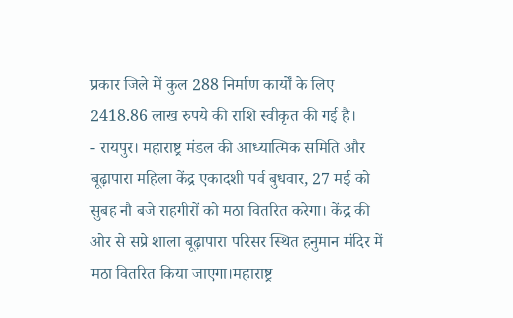प्रकार जिले में कुल 288 निर्माण कार्यों के लिए 2418.86 लाख रुपये की राशि स्वीकृत की गई है।
- रायपुर। महाराष्ट्र मंडल की आध्यात्मिक समिति और बूढ़ापारा महिला केंद्र एकादशी पर्व बुधवार, 27 मई को सुबह नौ बजे राहगीरों को मठा वितरित करेगा। केंद्र की ओर से सप्रे शाला बूढ़ापारा परिसर स्थित हनुमान मंदिर में मठा वितरित किया जाएगा।महाराष्ट्र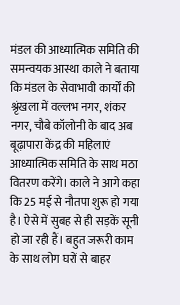मंडल की आध्यात्मिक समिति की समन्वयक आस्था काले ने बताया कि मंडल के सेवाभावी कार्यों की श्रृंखला में वल्लभ नगर, शंकर नगर, चौबे कॉलोनी के बाद अब बूढ़ापारा केंद्र की महिलाएं आध्यात्मिक समिति के साथ मठा वितरण करेंगे। काले ने आगे कहा कि 25 मई से नौतपा शुरू हो गया है। ऐसे में सुबह से ही सड़कें सूनी हो जा रही हैं। बहुत जरूरी काम के साथ लोग घरों से बाहर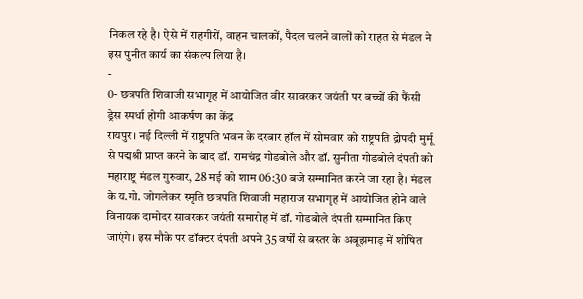निकल रहे है। ऐसे में राहगीरों, वाहन चालकों, पैदल चलने वालों को राहत से मंडल ने इस पुनीत कार्य का संकल्प लिया है।
-
0- छत्रपति शिवाजी सभागृह में आयोजित वीर सावरकर जयंती पर बच्चों की फैंसी ड्रेस स्पर्धा होगी आकर्षण का केंद्र
रायपुर। नई दिल्ली में राष्ट्रपति भवन के दरबार हॉल में सोमवार को राष्ट्रपति द्रोपदी मुर्मू से पद्मश्री प्राप्त करने के बाद डॉ. रामचंद्र गोडबोले और डॉ. सुनीता गोडबोले दंपती को महाराष्ट्र मंडल गुरुवार, 28 मई को शाम 06:30 बजे सम्मानित करने जा रहा है। मंडल के य.गो. जोगलेकर स्मृति छत्रपति शिवाजी महाराज सभागृह में आयोजित होने वाले विनायक दामोदर सावरकर जयंती समारोह में डॉ. गोडबोले दंपती सम्मानित किए जाएंगे। इस मौके पर डॉक्टर दंपती अपने 35 वर्षों से बस्तर के अबूझमाड़ में शोषित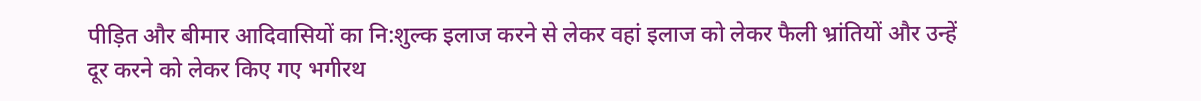पीड़ित और बीमार आदिवासियों का नि:शुल्क इलाज करने से लेकर वहां इलाज को लेकर फैली भ्रांतियों और उन्हें दूर करने को लेकर किए गए भगीरथ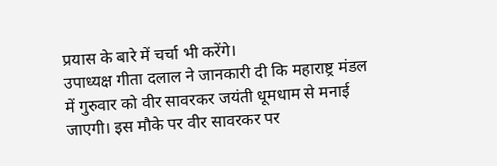प्रयास के बारे में चर्चा भी करेंगे।
उपाध्यक्ष गीता दलाल ने जानकारी दी कि महाराष्ट्र मंडल में गुरुवार को वीर सावरकर जयंती धूमधाम से मनाई जाएगी। इस मौके पर वीर सावरकर पर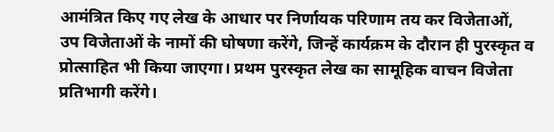आमंत्रित किए गए लेख के आधार पर निर्णायक परिणाम तय कर विजेताओं, उप विजेताओं के नामों की घोषणा करेंगे, जिन्हें कार्यक्रम के दौरान ही पुरस्कृत व प्रोत्साहित भी किया जाएगा। प्रथम पुरस्कृत लेख का सामूहिक वाचन विजेता प्रतिभागी करेंगे।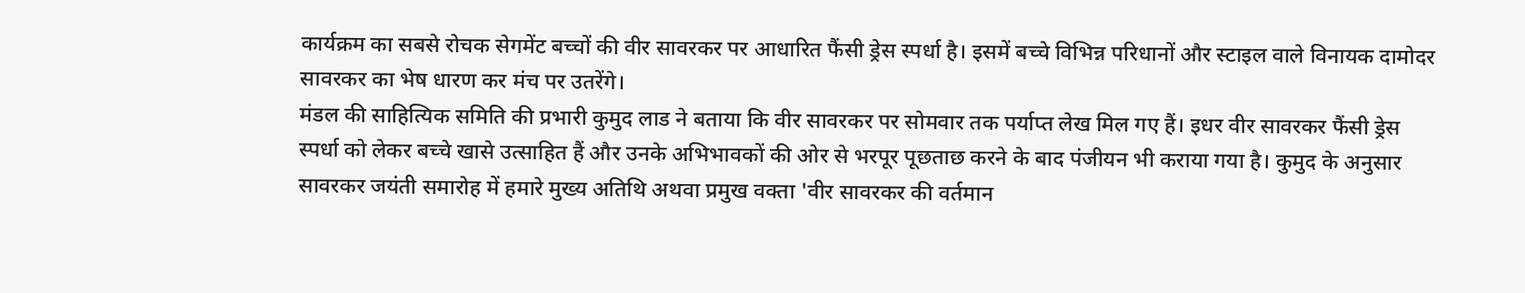कार्यक्रम का सबसे रोचक सेगमेंट बच्चों की वीर सावरकर पर आधारित फैंसी ड्रेस स्पर्धा है। इसमें बच्चे विभिन्न परिधानों और स्टाइल वाले विनायक दामोदर सावरकर का भेष धारण कर मंच पर उतरेंगे।
मंडल की साहित्यिक समिति की प्रभारी कुमुद लाड ने बताया कि वीर सावरकर पर सोमवार तक पर्याप्त लेख मिल गए हैं। इधर वीर सावरकर फैंसी ड्रेस स्पर्धा को लेकर बच्चे खासे उत्साहित हैं और उनके अभिभावकों की ओर से भरपूर पूछताछ करने के बाद पंजीयन भी कराया गया है। कुमुद के अनुसार सावरकर जयंती समारोह में हमारे मुख्य अतिथि अथवा प्रमुख वक्ता 'वीर सावरकर की वर्तमान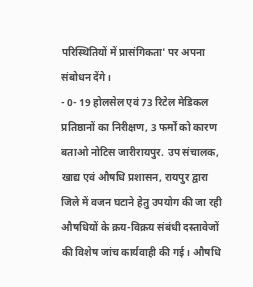परिस्थितियों में प्रासंगिकता' पर अपना संबोधन देंगे।
- 0- 19 होलसेल एवं 73 रिटेल मेडिकल प्रतिष्ठानों का निरीक्षण, 3 फर्मों को कारण बताओ नोटिस जारीरायपुर. उप संचालक, खाद्य एवं औषधि प्रशासन, रायपुर द्वारा जिले में वजन घटाने हेतु उपयोग की जा रही औषधियों के क्रय-विक्रय संबंधी दस्तावेजों की विशेष जांच कार्यवाही की गई। औषधि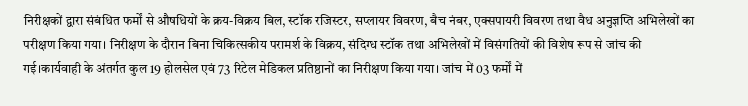निरीक्षकों द्वारा संबंधित फर्मों से औषधियों के क्रय-विक्रय बिल, स्टॉक रजिस्टर, सप्लायर विवरण, बैच नंबर, एक्सपायरी विवरण तथा वैध अनुज्ञप्ति अभिलेखों का परीक्षण किया गया। निरीक्षण के दौरान बिना चिकित्सकीय परामर्श के विक्रय, संदिग्ध स्टॉक तथा अभिलेखों में विसंगतियों की विशेष रूप से जांच की गई।कार्यवाही के अंतर्गत कुल 19 होलसेल एवं 73 रिटेल मेडिकल प्रतिष्ठानों का निरीक्षण किया गया। जांच में 03 फर्मों में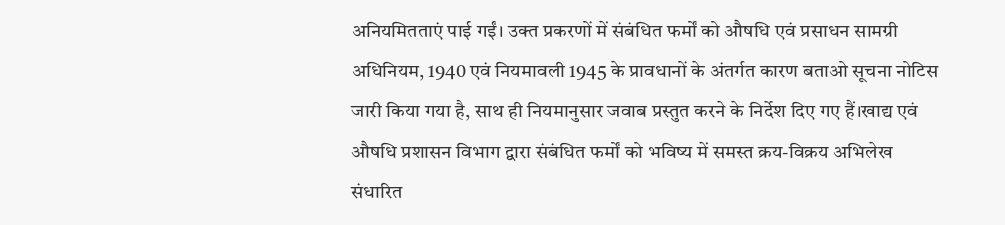अनियमितताएं पाई गईं। उक्त प्रकरणों में संबंधित फर्मों को औषधि एवं प्रसाधन सामग्री अधिनियम, 1940 एवं नियमावली 1945 के प्रावधानों के अंतर्गत कारण बताओ सूचना नोटिस जारी किया गया है, साथ ही नियमानुसार जवाब प्रस्तुत करने के निर्देश दिए गए हैं।खाद्य एवं औषधि प्रशासन विभाग द्वारा संबंधित फर्मों को भविष्य में समस्त क्रय-विक्रय अभिलेख संधारित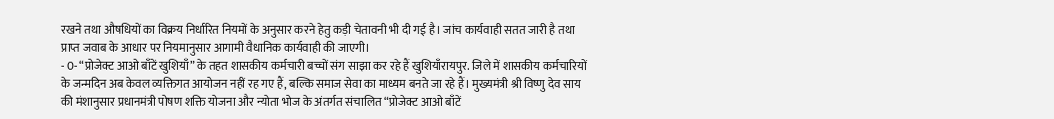रखने तथा औषधियों का विक्रय निर्धारित नियमों के अनुसार करने हेतु कड़ी चेतावनी भी दी गई है। जांच कार्यवाही सतत जारी है तथा प्राप्त जवाब के आधार पर नियमानुसार आगामी वैधानिक कार्यवाही की जाएगी।
- 0- “प्रोजेक्ट आओ बाँटें खुशियाँ” के तहत शासकीय कर्मचारी बच्चों संग साझा कर रहे हैं खुशियाँरायपुर. जिले में शासकीय कर्मचारियों के जन्मदिन अब केवल व्यक्तिगत आयोजन नहीं रह गए हैं, बल्कि समाज सेवा का माध्यम बनते जा रहे हैं। मुख्यमंत्री श्री विष्णु देव साय की मंशानुसार प्रधानमंत्री पोषण शक्ति योजना और न्योता भोज के अंतर्गत संचालित “प्रोजेक्ट आओ बाँटें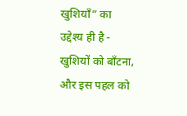खुशियाँ” का उद्देश्य ही है - खुशियों को बाँटना, और इस पहल को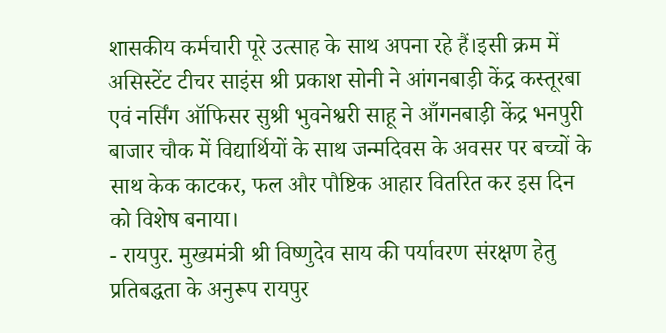शासकीय कर्मचारी पूरे उत्साह के साथ अपना रहे हैं।इसी क्रम में असिस्टेंट टीचर साइंस श्री प्रकाश सोनी ने आंगनबाड़ी केंद्र कस्तूरबा एवं नर्सिंग ऑफिसर सुश्री भुवनेश्वरी साहू ने आँगनबाड़ी केंद्र भनपुरी बाजार चौक में विद्यार्थियों के साथ जन्मदिवस के अवसर पर बच्चों के साथ केक काटकर, फल और पौष्टिक आहार वितरित कर इस दिन को विशेष बनाया।
- रायपुर. मुख्यमंत्री श्री विष्णुदेव साय की पर्यावरण संरक्षण हेतु प्रतिबद्धता के अनुरूप रायपुर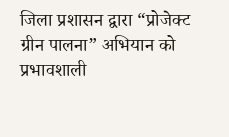जिला प्रशासन द्वारा “प्रोजेक्ट ग्रीन पालना” अभियान को प्रभावशाली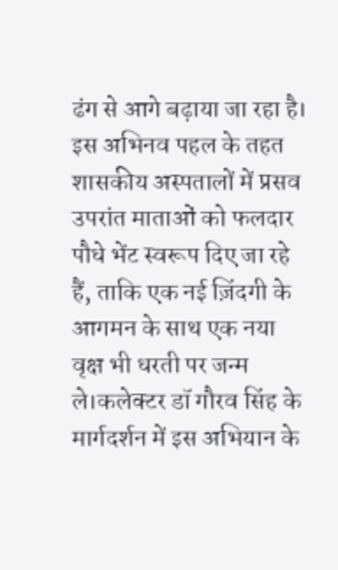ढंग से आगे बढ़ाया जा रहा है। इस अभिनव पहल के तहत शासकीय अस्पतालों में प्रसव उपरांत माताओं को फलदार पौधे भेंट स्वरूप दिए जा रहे हैं, ताकि एक नई ज़िंदगी के आगमन के साथ एक नया वृक्ष भी धरती पर जन्म ले।कलेक्टर डॉ गौरव सिंह के मार्गदर्शन में इस अभियान के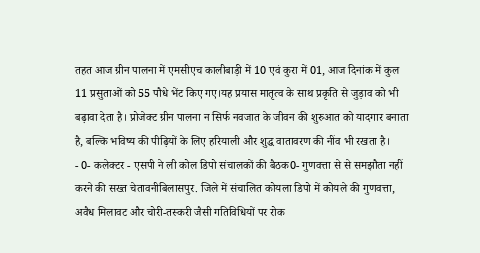तहत आज ग्रीन पालना में एमसीएच कालीबाड़ी में 10 एवं कुरा में 01, आज दिनांक में कुल 11 प्रसुताओं को 55 पौधे भेंट किए गए।यह प्रयास मातृत्व के साथ प्रकृति से जुड़ाव को भी बढ़ावा देता है। प्रोजेक्ट ग्रीन पालना न सिर्फ नवजात के जीवन की शुरुआत को यादगार बनाता है, बल्कि भविष्य की पीढ़ियों के लिए हरियाली और शुद्ध वातावरण की नींव भी रखता है।
- 0- कलेक्टर - एसपी ने ली कोल डिपो संचालकों की बैठक0- गुणवत्ता से से समझौता नहीं करने की सख्त चेतावनीबिलासपुर. जिले में संचालित कोयला डिपो में कोयले की गुणवत्ता, अवैध मिलावट और चोरी-तस्करी जैसी गतिविधियों पर रोक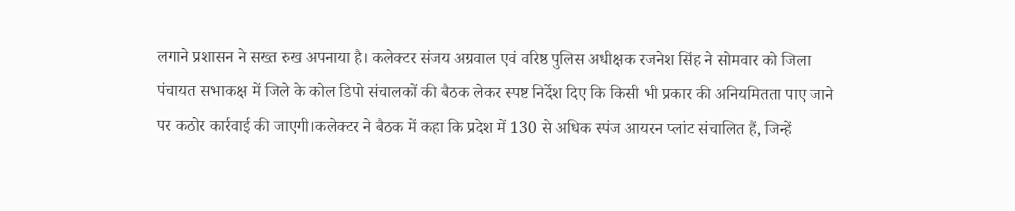लगाने प्रशासन ने सख्त रुख अपनाया है। कलेक्टर संजय अग्रवाल एवं वरिष्ठ पुलिस अधीक्षक रजनेश सिंह ने सोमवार को जिला पंचायत सभाकक्ष में जिले के कोल डिपो संचालकों की बैठक लेकर स्पष्ट निर्देश दिए कि किसी भी प्रकार की अनियमितता पाए जाने पर कठोर कार्रवाई की जाएगी।कलेक्टर ने बैठक में कहा कि प्रदेश में 130 से अधिक स्पंज आयरन प्लांट संचालित हैं, जिन्हें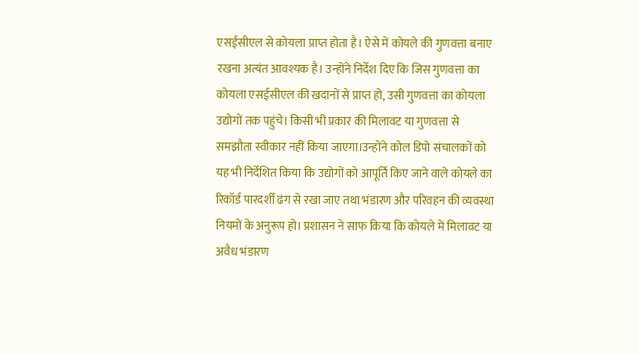एसईसीएल से कोयला प्राप्त होता है। ऐसे में कोयले की गुणवत्ता बनाए रखना अत्यंत आवश्यक है। उन्होंने निर्देश दिए कि जिस गुणवत्ता का कोयला एसईसीएल की खदानों से प्राप्त हो, उसी गुणवत्ता का कोयला उद्योगों तक पहुंचे। किसी भी प्रकार की मिलावट या गुणवत्ता से समझौता स्वीकार नहीं किया जाएगा।उन्होंने कोल डिपो संचालकों को यह भी निर्देशित किया कि उद्योगों को आपूर्ति किए जाने वाले कोयले का रिकॉर्ड पारदर्शी ढंग से रखा जाए तथा भंडारण और परिवहन की व्यवस्था नियमों के अनुरूप हो। प्रशासन ने साफ किया कि कोयले में मिलावट या अवैध भंडारण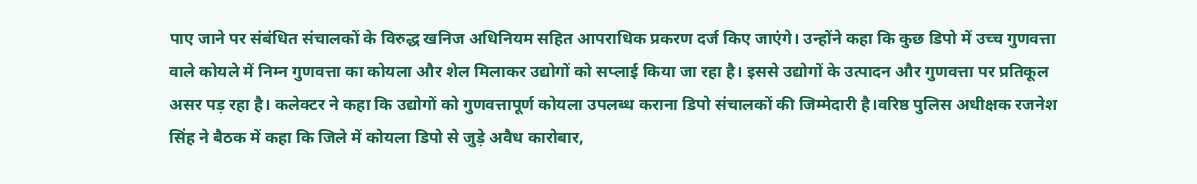पाए जाने पर संबंधित संचालकों के विरुद्ध खनिज अधिनियम सहित आपराधिक प्रकरण दर्ज किए जाएंगे। उन्होंने कहा कि कुछ डिपो में उच्च गुणवत्ता वाले कोयले में निम्न गुणवत्ता का कोयला और शेल मिलाकर उद्योगों को सप्लाई किया जा रहा है। इससे उद्योगों के उत्पादन और गुणवत्ता पर प्रतिकूल असर पड़ रहा है। कलेक्टर ने कहा कि उद्योगों को गुणवत्तापूर्ण कोयला उपलब्ध कराना डिपो संचालकों की जिम्मेदारी है।वरिष्ठ पुलिस अधीक्षक रजनेश सिंह ने बैठक में कहा कि जिले में कोयला डिपो से जुड़े अवैध कारोबार,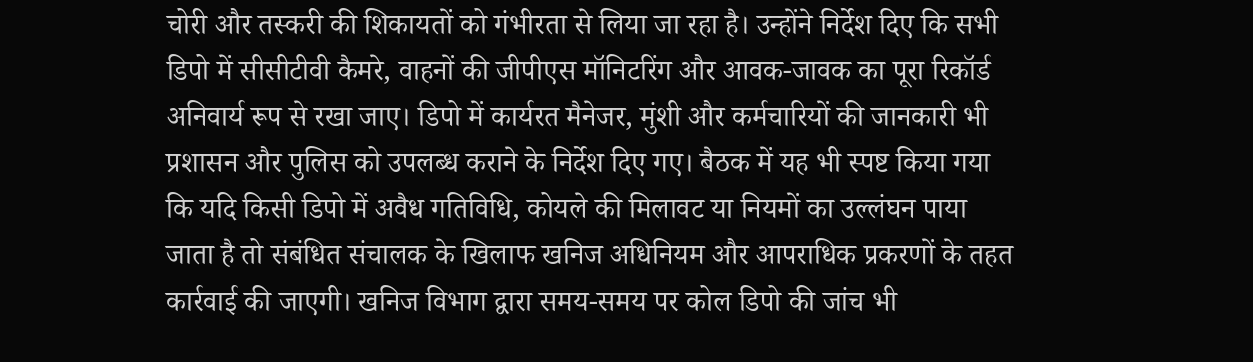चोरी और तस्करी की शिकायतों को गंभीरता से लिया जा रहा है। उन्होंने निर्देश दिए कि सभी डिपो में सीसीटीवी कैमरे, वाहनों की जीपीएस मॉनिटरिंग और आवक-जावक का पूरा रिकॉर्ड अनिवार्य रूप से रखा जाए। डिपो में कार्यरत मैनेजर, मुंशी और कर्मचारियों की जानकारी भी प्रशासन और पुलिस को उपलब्ध कराने के निर्देश दिए गए। बैठक में यह भी स्पष्ट किया गया कि यदि किसी डिपो में अवैध गतिविधि, कोयले की मिलावट या नियमों का उल्लंघन पाया जाता है तो संबंधित संचालक के खिलाफ खनिज अधिनियम और आपराधिक प्रकरणों के तहत कार्रवाई की जाएगी। खनिज विभाग द्वारा समय-समय पर कोल डिपो की जांच भी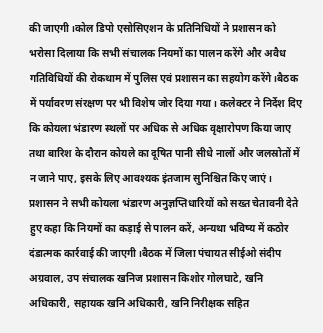की जाएगी।कोल डिपो एसोसिएशन के प्रतिनिधियों ने प्रशासन को भरोसा दिलाया कि सभी संचालक नियमों का पालन करेंगे और अवैध गतिविधियों की रोकथाम में पुलिस एवं प्रशासन का सहयोग करेंगे।बैठक में पर्यावरण संरक्षण पर भी विशेष जोर दिया गया। कलेक्टर ने निर्देश दिए कि कोयला भंडारण स्थलों पर अधिक से अधिक वृक्षारोपण किया जाए तथा बारिश के दौरान कोयले का दूषित पानी सीधे नालों और जलस्रोतों में न जाने पाए, इसके लिए आवश्यक इंतजाम सुनिश्चित किए जाएं। प्रशासन ने सभी कोयला भंडारण अनुज्ञप्तिधारियों को सख्त चेतावनी देते हुए कहा कि नियमों का कड़ाई से पालन करें, अन्यथा भविष्य में कठोर दंडात्मक कार्रवाई की जाएगी।बैठक में जिला पंचायत सीईओ संदीप अग्रवाल, उप संचालक खनिज प्रशासन किशोर गोलघाटे, खनि अधिकारी, सहायक खनि अधिकारी, खनि निरीक्षक सहित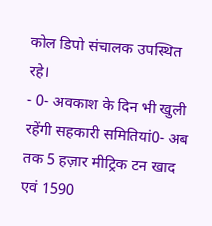कोल डिपो संचालक उपस्थित रहे।
- 0- अवकाश के दिन भी खुली रहेंगी सहकारी समितियां0- अब तक 5 हज़ार मीट्रिक टन खाद एवं 1590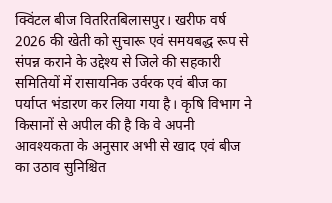क्विंटल बीज वितरितबिलासपुर। खरीफ वर्ष 2026 की खेती को सुचारू एवं समयबद्ध रूप से संपन्न कराने के उद्देश्य से जिले की सहकारी समितियों में रासायनिक उर्वरक एवं बीज का पर्याप्त भंडारण कर लिया गया है। कृषि विभाग ने किसानों से अपील की है कि वे अपनी आवश्यकता के अनुसार अभी से खाद एवं बीज का उठाव सुनिश्चित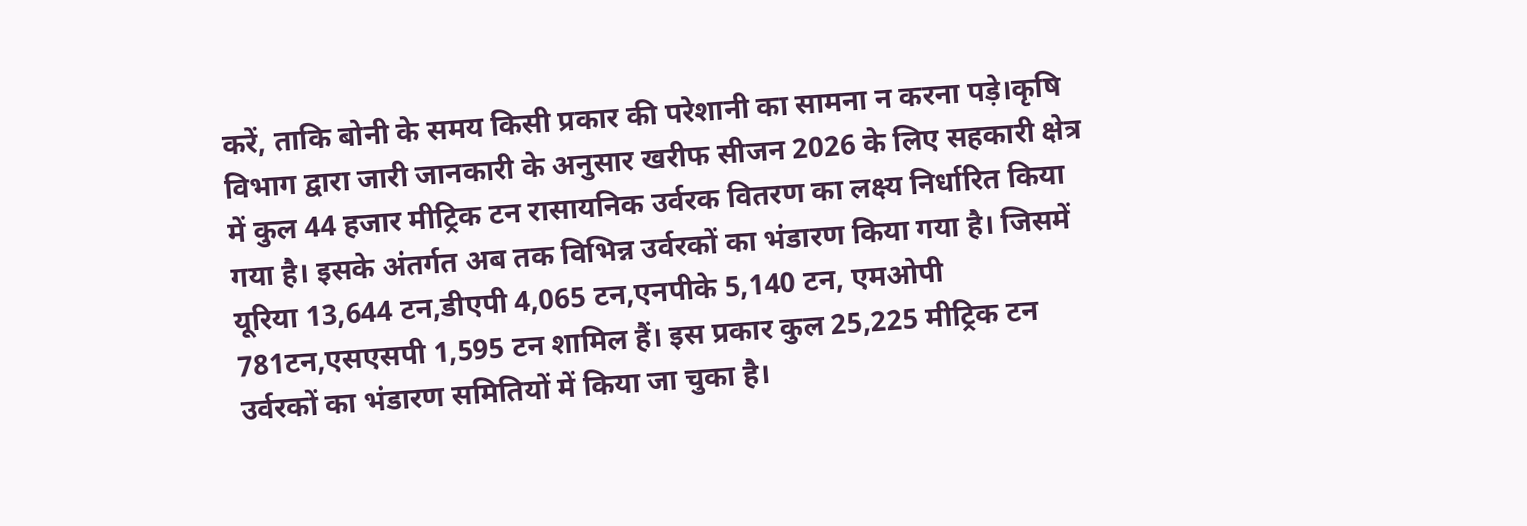करें, ताकि बोनी के समय किसी प्रकार की परेशानी का सामना न करना पड़े।कृषि विभाग द्वारा जारी जानकारी के अनुसार खरीफ सीजन 2026 के लिए सहकारी क्षेत्र में कुल 44 हजार मीट्रिक टन रासायनिक उर्वरक वितरण का लक्ष्य निर्धारित किया गया है। इसके अंतर्गत अब तक विभिन्न उर्वरकों का भंडारण किया गया है। जिसमें यूरिया 13,644 टन,डीएपी 4,065 टन,एनपीके 5,140 टन, एमओपी 781टन,एसएसपी 1,595 टन शामिल हैं। इस प्रकार कुल 25,225 मीट्रिक टन उर्वरकों का भंडारण समितियों में किया जा चुका है।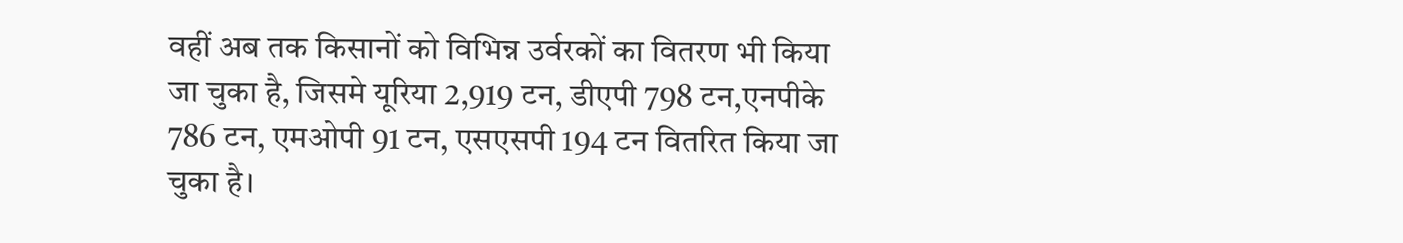वहीं अब तक किसानों को विभिन्न उर्वरकों का वितरण भी किया जा चुका है, जिसमे यूरिया 2,919 टन, डीएपी 798 टन,एनपीके 786 टन, एमओपी 91 टन, एसएसपी 194 टन वितरित किया जा चुका है।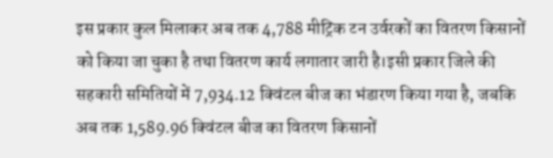इस प्रकार कुल मिलाकर अब तक 4,788 मीट्रिक टन उर्वरकों का वितरण किसानों को किया जा चुका है तथा वितरण कार्य लगातार जारी है।इसी प्रकार जिले की सहकारी समितियों में 7,934.12 क्विंटल बीज का भंडारण किया गया है, जबकि अब तक 1,589.96 क्विंटल बीज का वितरण किसानों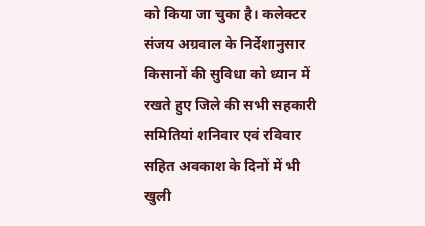को किया जा चुका है। कलेक्टर संजय अग्रवाल के निर्देशानुसार किसानों की सुविधा को ध्यान में रखते हुए जिले की सभी सहकारी समितियां शनिवार एवं रविवार सहित अवकाश के दिनों में भी खुली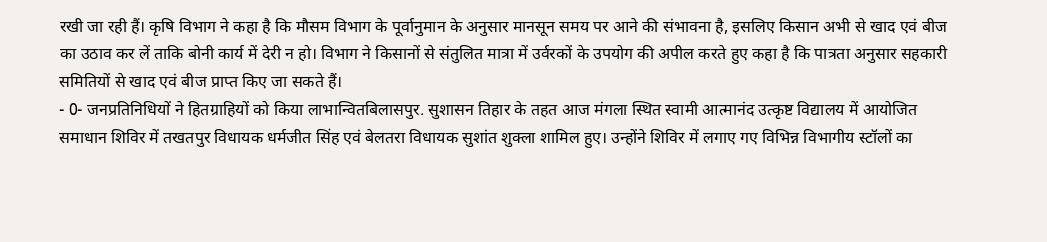रखी जा रही हैं। कृषि विभाग ने कहा है कि मौसम विभाग के पूर्वानुमान के अनुसार मानसून समय पर आने की संभावना है, इसलिए किसान अभी से खाद एवं बीज का उठाव कर लें ताकि बोनी कार्य में देरी न हो। विभाग ने किसानों से संतुलित मात्रा में उर्वरकों के उपयोग की अपील करते हुए कहा है कि पात्रता अनुसार सहकारी समितियों से खाद एवं बीज प्राप्त किए जा सकते हैं।
- 0- जनप्रतिनिधियों ने हितग्राहियों को किया लाभान्वितबिलासपुर. सुशासन तिहार के तहत आज मंगला स्थित स्वामी आत्मानंद उत्कृष्ट विद्यालय में आयोजित समाधान शिविर में तखतपुर विधायक धर्मजीत सिंह एवं बेलतरा विधायक सुशांत शुक्ला शामिल हुए। उन्होंने शिविर में लगाए गए विभिन्न विभागीय स्टॉलों का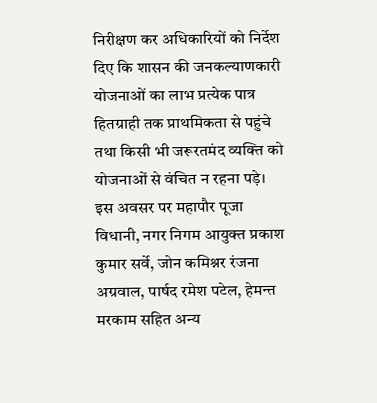निरीक्षण कर अधिकारियों को निर्देश दिए कि शासन की जनकल्याणकारी योजनाओं का लाभ प्रत्येक पात्र हितग्राही तक प्राथमिकता से पहुंचे तथा किसी भी जरूरतमंद व्यक्ति को योजनाओं से वंचित न रहना पड़े। इस अवसर पर महापौर पूजा विधानी, नगर निगम आयुक्त प्रकाश कुमार सर्वे, जोन कमिश्नर रंजना अग्रवाल, पार्षद रमेश पटेल, हेमन्त मरकाम सहित अन्य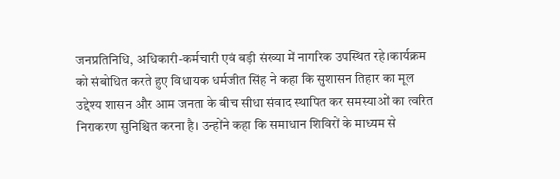जनप्रतिनिधि, अधिकारी-कर्मचारी एवं बड़ी संख्या में नागरिक उपस्थित रहे।कार्यक्रम को संबोधित करते हुए विधायक धर्मजीत सिंह ने कहा कि सुशासन तिहार का मूल उद्देश्य शासन और आम जनता के बीच सीधा संवाद स्थापित कर समस्याओं का त्वरित निराकरण सुनिश्चित करना है। उन्होंने कहा कि समाधान शिविरों के माध्यम से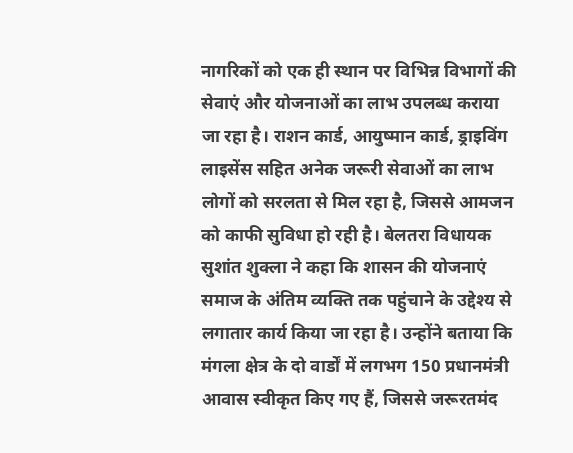नागरिकों को एक ही स्थान पर विभिन्न विभागों की सेवाएं और योजनाओं का लाभ उपलब्ध कराया जा रहा है। राशन कार्ड, आयुष्मान कार्ड, ड्राइविंग लाइसेंस सहित अनेक जरूरी सेवाओं का लाभ लोगों को सरलता से मिल रहा है, जिससे आमजन को काफी सुविधा हो रही है। बेलतरा विधायक सुशांत शुक्ला ने कहा कि शासन की योजनाएं समाज के अंतिम व्यक्ति तक पहुंचाने के उद्देश्य से लगातार कार्य किया जा रहा है। उन्होंने बताया कि मंगला क्षेत्र के दो वार्डों में लगभग 150 प्रधानमंत्री आवास स्वीकृत किए गए हैं, जिससे जरूरतमंद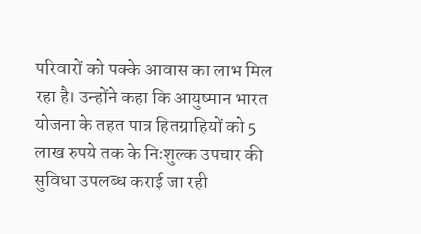परिवारों को पक्के आवास का लाभ मिल रहा है। उन्होंने कहा कि आयुष्मान भारत योजना के तहत पात्र हितग्राहियों को 5 लाख रुपये तक के निःशुल्क उपचार की सुविधा उपलब्ध कराई जा रही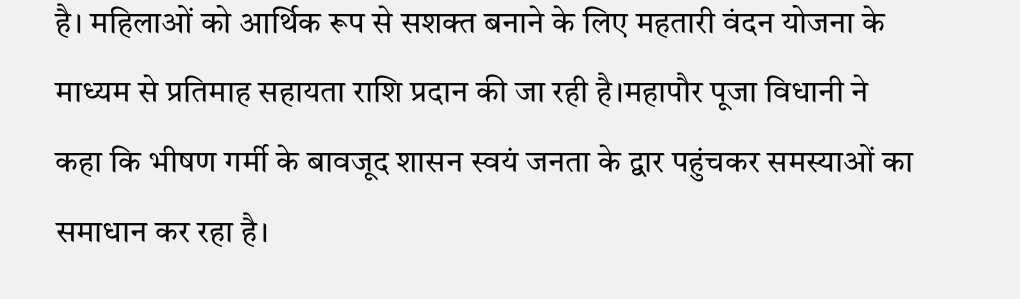है। महिलाओं को आर्थिक रूप से सशक्त बनाने के लिए महतारी वंदन योजना के माध्यम से प्रतिमाह सहायता राशि प्रदान की जा रही है।महापौर पूजा विधानी ने कहा कि भीषण गर्मी के बावजूद शासन स्वयं जनता के द्वार पहुंचकर समस्याओं का समाधान कर रहा है।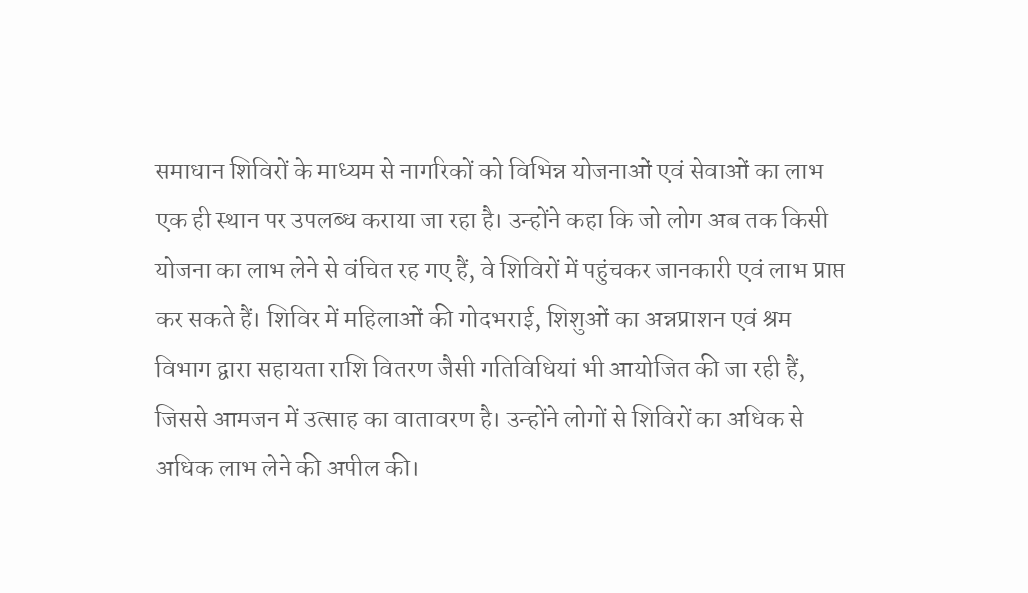समाधान शिविरों के माध्यम से नागरिकों को विभिन्न योजनाओं एवं सेवाओं का लाभ एक ही स्थान पर उपलब्ध कराया जा रहा है। उन्होंने कहा कि जो लोग अब तक किसी योजना का लाभ लेने से वंचित रह गए हैं, वे शिविरों में पहुंचकर जानकारी एवं लाभ प्राप्त कर सकते हैं। शिविर में महिलाओं की गोदभराई, शिशुओं का अन्नप्राशन एवं श्रम विभाग द्वारा सहायता राशि वितरण जैसी गतिविधियां भी आयोजित की जा रही हैं, जिससे आमजन में उत्साह का वातावरण है। उन्होंने लोगों से शिविरों का अधिक से अधिक लाभ लेने की अपील की।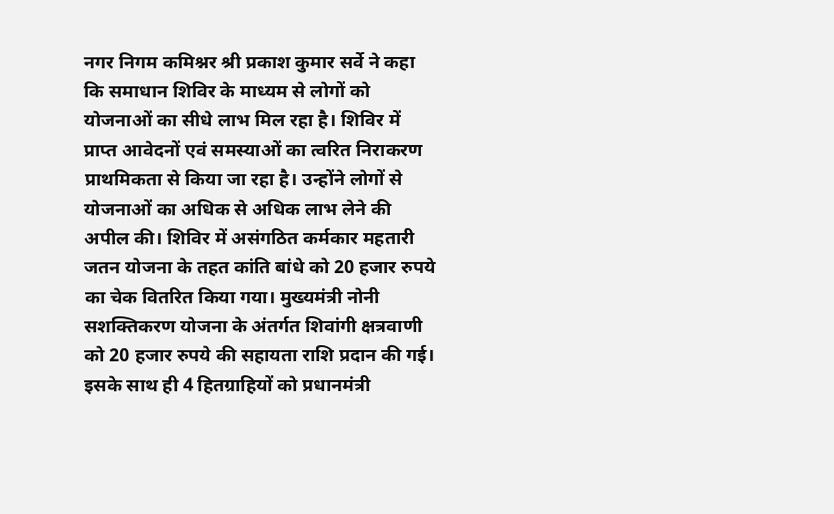नगर निगम कमिश्नर श्री प्रकाश कुमार सर्वे ने कहा कि समाधान शिविर के माध्यम से लोगों को योजनाओं का सीधे लाभ मिल रहा है। शिविर में प्राप्त आवेदनों एवं समस्याओं का त्वरित निराकरण प्राथमिकता से किया जा रहा है। उन्होंने लोगों से योजनाओं का अधिक से अधिक लाभ लेने की अपील की। शिविर में असंगठित कर्मकार महतारी जतन योजना के तहत कांति बांधे को 20 हजार रुपये का चेक वितरित किया गया। मुख्यमंत्री नोनी सशक्तिकरण योजना के अंतर्गत शिवांगी क्षत्रवाणी को 20 हजार रुपये की सहायता राशि प्रदान की गई। इसके साथ ही 4 हितग्राहियों को प्रधानमंत्री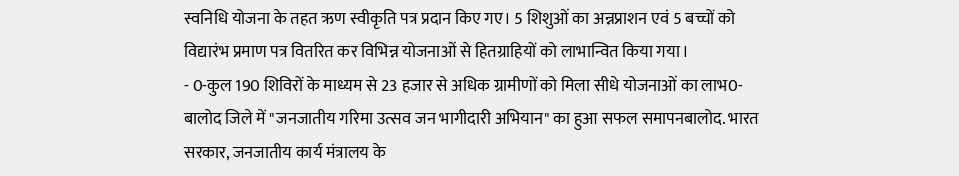स्वनिधि योजना के तहत ऋण स्वीकृति पत्र प्रदान किए गए। 5 शिशुओं का अन्नप्राशन एवं 5 बच्चों को विद्यारंभ प्रमाण पत्र वितरित कर विभिन्न योजनाओं से हितग्राहियों को लाभान्वित किया गया।
- 0-कुल 190 शिविरों के माध्यम से 23 हजार से अधिक ग्रामीणों को मिला सीधे योजनाओं का लाभ0- बालोद जिले में "जनजातीय गरिमा उत्सव जन भागीदारी अभियान" का हुआ सफल समापनबालोद. भारत सरकार, जनजातीय कार्य मंत्रालय के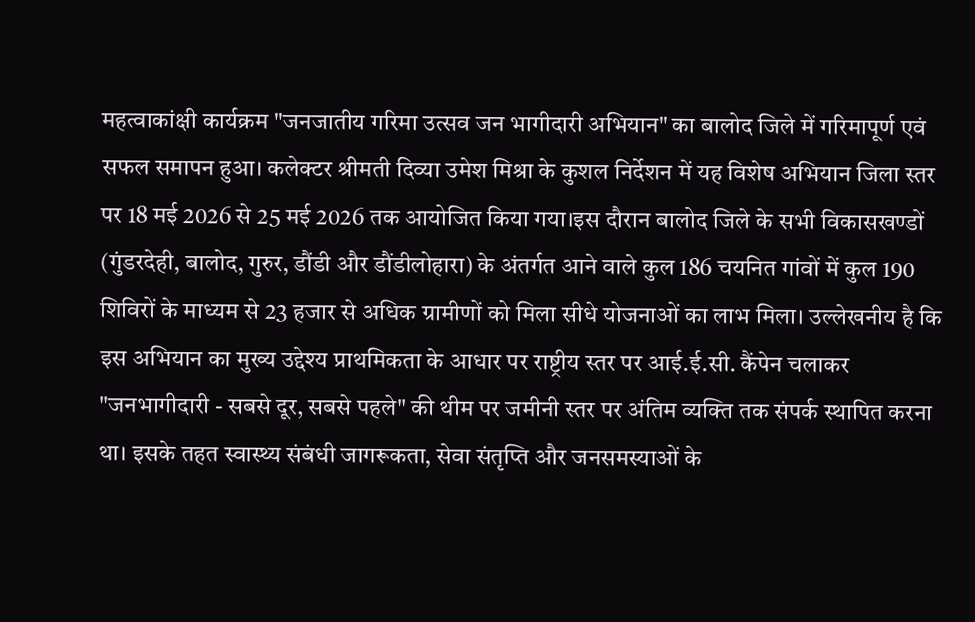महत्वाकांक्षी कार्यक्रम "जनजातीय गरिमा उत्सव जन भागीदारी अभियान" का बालोद जिले में गरिमापूर्ण एवं सफल समापन हुआ। कलेक्टर श्रीमती दिव्या उमेश मिश्रा के कुशल निर्देशन में यह विशेष अभियान जिला स्तर पर 18 मई 2026 से 25 मई 2026 तक आयोजित किया गया।इस दौरान बालोद जिले के सभी विकासखण्डों (गुंडरदेही, बालोद, गुरुर, डौंडी और डौंडीलोहारा) के अंतर्गत आने वाले कुल 186 चयनित गांवों में कुल 190 शिविरों के माध्यम से 23 हजार से अधिक ग्रामीणों को मिला सीधे योजनाओं का लाभ मिला। उल्लेखनीय है कि इस अभियान का मुख्य उद्देश्य प्राथमिकता के आधार पर राष्ट्रीय स्तर पर आई.ई.सी. कैंपेन चलाकर "जनभागीदारी - सबसे दूर, सबसे पहले" की थीम पर जमीनी स्तर पर अंतिम व्यक्ति तक संपर्क स्थापित करना था। इसके तहत स्वास्थ्य संबंधी जागरूकता, सेवा संतृप्ति और जनसमस्याओं के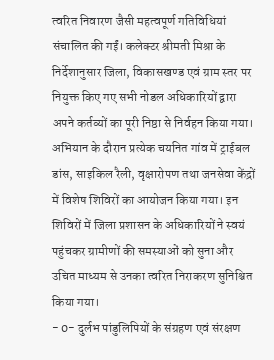त्वरित निवारण जैसी महत्वपूर्ण गतिविधियां संचालित की गईं। कलेक्टर श्रीमती मिश्रा के निर्देशानुसार जिला, विकासखण्ड एवं ग्राम स्तर पर नियुक्त किए गए सभी नोडल अधिकारियों द्वारा अपने कर्तव्यों का पूरी निष्ठा से निर्वहन किया गया। अभियान के दौरान प्रत्येक चयनित गांव में ट्राईबल डांस, साइकिल रैली, वृक्षारोपण तथा जनसेवा केंद्रों में विशेष शिविरों का आयोजन किया गया। इन शिविरों में जिला प्रशासन के अधिकारियों ने स्वयं पहुंचकर ग्रामीणों की समस्याओं को सुना और उचित माध्यम से उनका त्वरित निराकरण सुनिश्चित किया गया।
- 0- दुर्लभ पांडुलिपियों के संग्रहण एवं संरक्षण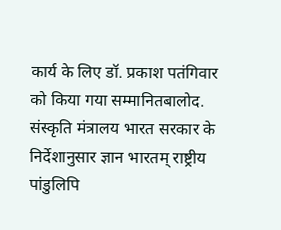कार्य के लिए डॉ. प्रकाश पतंगिवार को किया गया सम्मानितबालोद. संस्कृति मंत्रालय भारत सरकार के निर्देशानुसार ज्ञान भारतम् राष्ट्रीय पांडुलिपि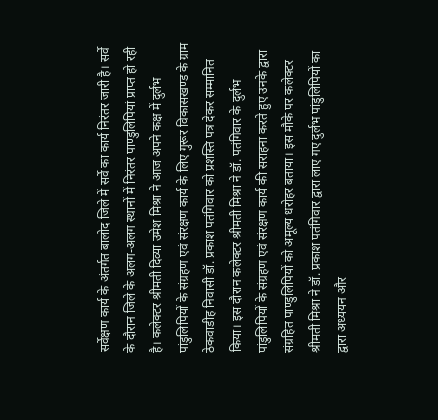सर्वेक्षण कार्य के अंतर्गत बालोद जिले में सर्वे का कार्य निरंतर जारी है। सर्वे के दौरान जिले के अलग-अलग स्थानों में निरंतर पाण्डुलिपियां प्राप्त हो रही है। कलेक्टर श्रीमती दिव्या उमेश मिश्रा ने आज अपने कक्ष में दुर्लभ पांडुलिपियों के संग्रहण एवं संरक्षण कार्य के लिए गुरूर विकासखण्ड के ग्राम ठेकवाडीह निवासी डॉ. प्रकाश पतंगिवार को प्रशस्ति पत्र देकर सम्मानित किया। इस दौरान कलेक्टर श्रीमती मिश्रा ने डॉ. पतंगिवार के दुर्लभ पांडुलिपियों के संग्रहण एवं संरक्षण कार्य की सराहना करते हुए उनके द्वारा संग्रहित पाण्डुलिपियों को अमूल्य धरोहर बताया। इस मौके पर कलेक्टर श्रीमती मिश्रा ने डॉ. प्रकाश पतंगिवार द्वारा लाए गए दुर्लभ पांडुलिपियों का द्वारा अध्ययन और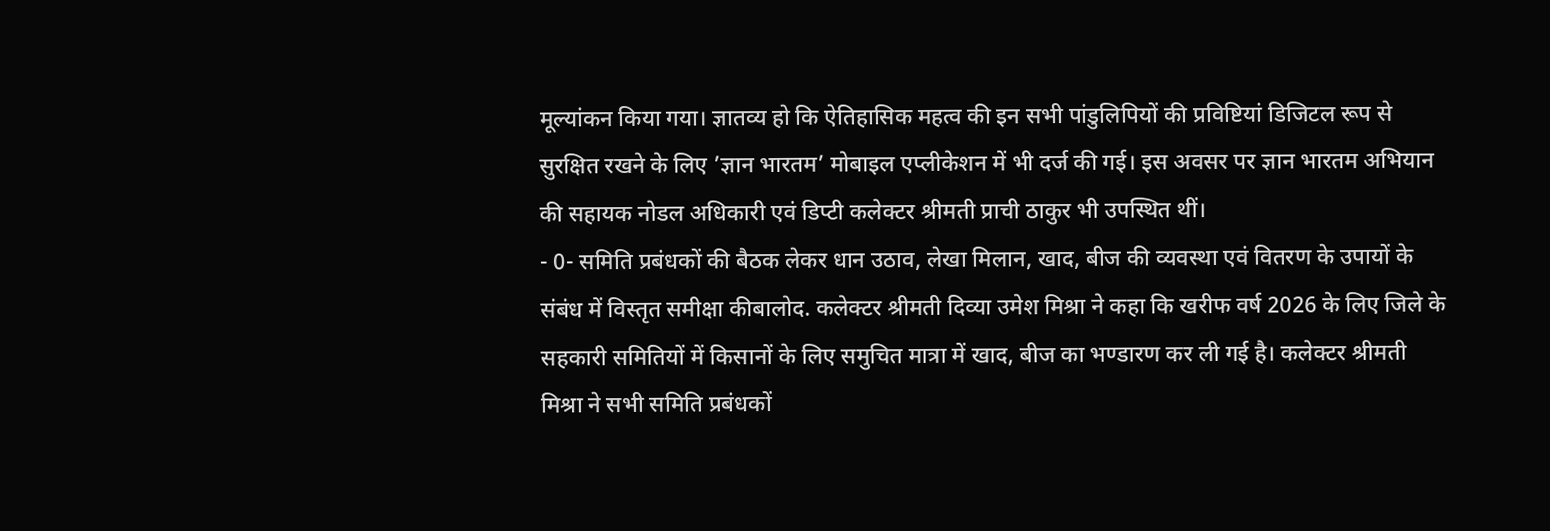मूल्यांकन किया गया। ज्ञातव्य हो कि ऐतिहासिक महत्व की इन सभी पांडुलिपियों की प्रविष्टियां डिजिटल रूप से सुरक्षित रखने के लिए ’ज्ञान भारतम’ मोबाइल एप्लीकेशन में भी दर्ज की गई। इस अवसर पर ज्ञान भारतम अभियान की सहायक नोडल अधिकारी एवं डिप्टी कलेक्टर श्रीमती प्राची ठाकुर भी उपस्थित थीं।
- 0- समिति प्रबंधकों की बैठक लेकर धान उठाव, लेखा मिलान, खाद, बीज की व्यवस्था एवं वितरण के उपायों के संबंध में विस्तृत समीक्षा कीबालोद. कलेक्टर श्रीमती दिव्या उमेश मिश्रा ने कहा कि खरीफ वर्ष 2026 के लिए जिले के सहकारी समितियों में किसानों के लिए समुचित मात्रा में खाद, बीज का भण्डारण कर ली गई है। कलेक्टर श्रीमती मिश्रा ने सभी समिति प्रबंधकों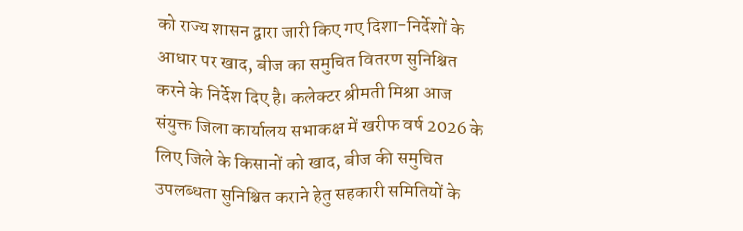को राज्य शासन द्वारा जारी किए गए दिशा-निर्देशों के आधार पर खाद, बीज का समुचित वितरण सुनिश्चित करने के निर्देश दिए है। कलेक्टर श्रीमती मिश्रा आज संयुक्त जिला कार्यालय सभाकक्ष में खरीफ वर्ष 2026 के लिए जिले के किसानों को खाद, बीज की समुचित उपलब्धता सुनिश्चित कराने हेतु सहकारी समितियों के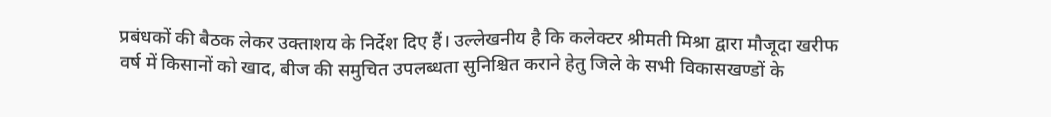प्रबंधकों की बैठक लेकर उक्ताशय के निर्देश दिए हैं। उल्लेखनीय है कि कलेक्टर श्रीमती मिश्रा द्वारा मौजूदा खरीफ वर्ष में किसानों को खाद, बीज की समुचित उपलब्धता सुनिश्चित कराने हेतु जिले के सभी विकासखण्डों के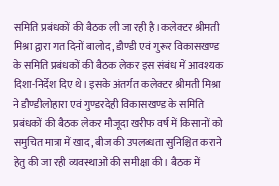समिति प्रबंधकों की बैठक ली जा रही है।कलेक्टर श्रीमती मिश्रा द्वारा गत दिनों बालोद, डौण्डी एवं गुरूर विकासखण्ड के समिति प्रबंधकों की बैठक लेकर इस संबंध में आवश्यक दिशा-निर्देश दिए थे। इसके अंतर्गत कलेक्टर श्रीमती मिश्रा ने डौण्डीलोहारा एवं गुण्डरदेही विकासखण्ड के समिति प्रबंधकों की बैठक लेकर मौजूदा खरीफ वर्ष में किसानों को समुचित मात्रा में खाद, बीज की उपलब्धता सुनिश्चित कराने हेतु की जा रही व्यवस्थाओं की समीक्षा की। बैठक में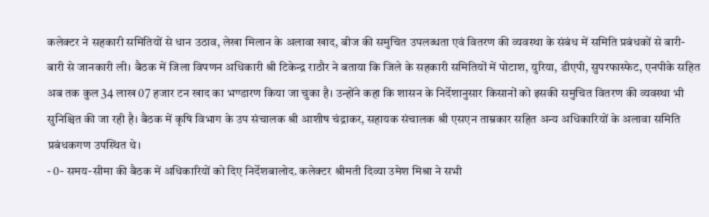कलेक्टर ने सहकारी समितियों से धान उठाव, लेखा मिलान के अलावा खाद, बीज की समुचित उपलब्धता एवं वितरण की व्यवस्था के संबंध में समिति प्रबंधकों से बारी-बारी से जानकारी ली। बैठक में जिला विपणन अधिकारी श्री टिकेन्द्र राठौर ने बताया कि जिले के सहकारी समितियों में पोटाश, युरिया, डीएपी, सुपरफास्फेट, एनपीके सहित अब तक कुल 34 लाख 07 हजार टन खाद का भण्डारण किया जा चुका है। उन्होंने कहा कि शासन के निर्देशानुसार किसानों को इसकी समुचित वितरण की व्यवस्था भी सुनिश्चित की जा रही है। बैठक में कृषि विभाग के उप संचालक श्री आशीष चंद्राकर, सहायक संचालक श्री एसएन ताम्रकार सहित अन्य अधिकारियों के अलावा समिति प्रबंधकगण उपस्थित थे।
- 0- समय-सीमा की बैठक में अधिकारियों को दिए निर्देशबालोद. कलेक्टर श्रीमती दिव्या उमेश मिश्रा ने सभी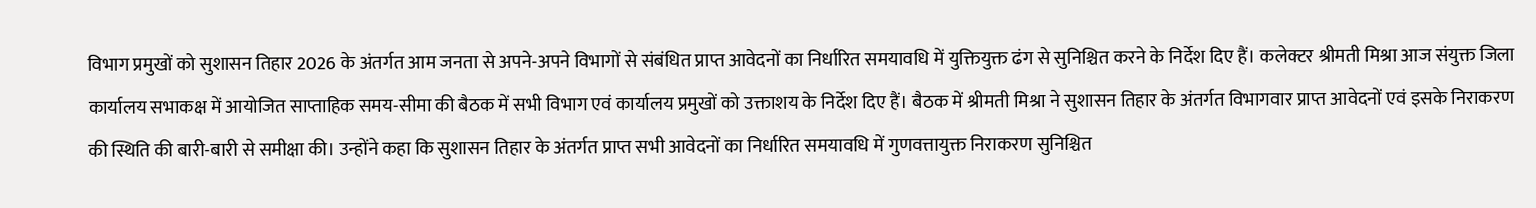विभाग प्रमुखों को सुशासन तिहार 2026 के अंतर्गत आम जनता से अपने-अपने विभागों से संबंधित प्राप्त आवेदनों का निर्धारित समयावधि में युक्तियुक्त ढंग से सुनिश्चित करने के निर्देश दिए हैं। कलेक्टर श्रीमती मिश्रा आज संयुक्त जिला कार्यालय सभाकक्ष में आयोजित साप्ताहिक समय-सीमा की बैठक में सभी विभाग एवं कार्यालय प्रमुखों को उक्ताशय के निर्देश दिए हैं। बैठक में श्रीमती मिश्रा ने सुशासन तिहार के अंतर्गत विभागवार प्राप्त आवेदनों एवं इसके निराकरण की स्थिति की बारी-बारी से समीक्षा की। उन्होंने कहा कि सुशासन तिहार के अंतर्गत प्राप्त सभी आवेदनों का निर्धारित समयावधि में गुणवत्तायुक्त निराकरण सुनिश्चित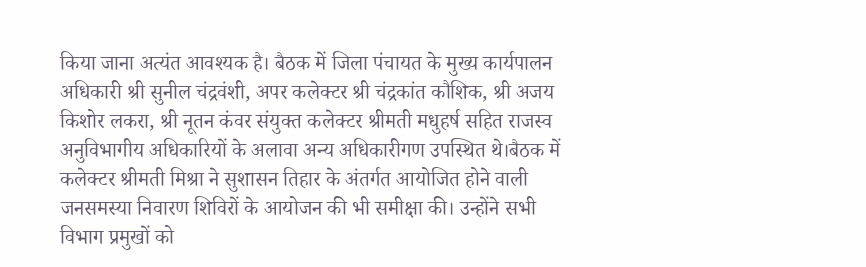किया जाना अत्यंत आवश्यक है। बैठक में जिला पंचायत के मुख्य कार्यपालन अधिकारी श्री सुनील चंद्रवंशी, अपर कलेक्टर श्री चंद्रकांत कौशिक, श्री अजय किशोर लकरा, श्री नूतन कंवर संयुक्त कलेक्टर श्रीमती मधुहर्ष सहित राजस्व अनुविभागीय अधिकारियों के अलावा अन्य अधिकारीगण उपस्थित थे।बैठक में कलेक्टर श्रीमती मिश्रा ने सुशासन तिहार के अंतर्गत आयोजित होने वाली जनसमस्या निवारण शिविरों के आयोजन की भी समीक्षा की। उन्होंने सभी विभाग प्रमुखों को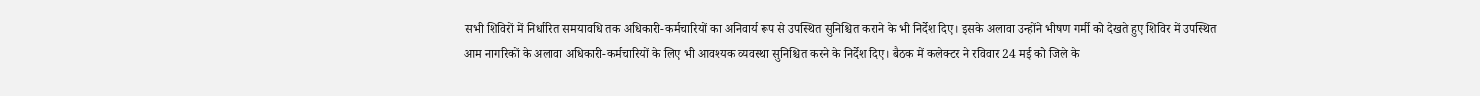सभी शिविरों में निर्धारित समयावधि तक अधिकारी-कर्मचारियों का अनिवार्य रूप से उपस्थित सुनिश्चित कराने के भी निर्देश दिए। इसके अलावा उन्होंने भीषण गर्मी को देखते हुए शिविर में उपस्थित आम नागरिकों के अलावा अधिकारी-कर्मचारियों के लिए भी आवश्यक व्यवस्था सुनिश्चित करने के निर्देश दिए। बैठक में कलेक्टर ने रविवार 24 मई को जिले के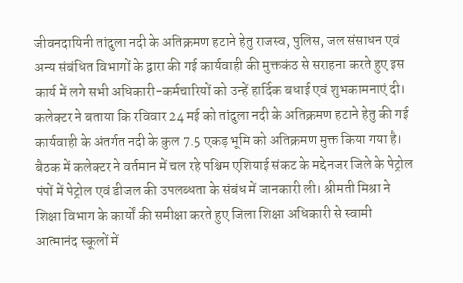जीवनदायिनी तांदुला नदी के अतिक्रमण हटाने हेतु राजस्व, पुलिस, जल संसाधन एवं अन्य संबंधित विभागों के द्वारा की गई कार्यवाही की मुक्तकंठ से सराहना करते हुए इस कार्य में लगे सभी अधिकारी-कर्मचारियों को उन्हें हार्दिक बधाई एवं शुभकामनाएं दी। कलेक्टर ने बताया कि रविवार 24 मई को तांदुला नदी के अतिक्रमण हटाने हेतु की गई कार्यवाही के अंतर्गत नदी के कुल 7.5 एकड़ भूमि को अतिक्रमण मुक्त किया गया है। बैठक में कलेक्टर ने वर्तमान में चल रहे पश्चिम एशियाई संकट के मद्देनजर जिले के पेट्रोल पंपों में पेट्रोल एवं डीजल की उपलब्धता के संबंध में जानकारी ली। श्रीमती मिश्रा ने शिक्षा विभाग के कार्यों की समीक्षा करते हुए जिला शिक्षा अधिकारी से स्वामी आत्मानंद स्कूलों में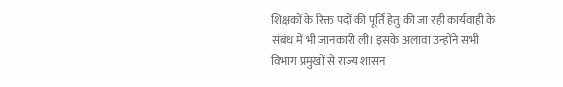शिक्षकों के रिक्त पदों की पूर्ति हेतु की जा रही कार्यवाही के संबंध में भी जानकारी ली। इसके अलावा उन्होंने सभी विभाग प्रमुखों से राज्य शासन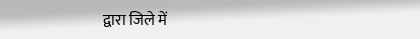द्वारा जिले में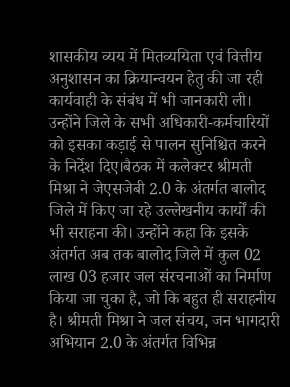शासकीय व्यय में मितव्ययिता एवं वित्तीय अनुशासन का क्रियान्वयन हेतु की जा रही कार्यवाही के संबंध में भी जानकारी ली। उन्होंने जिले के सभी अधिकारी-कर्मचारियों को इसका कड़ाई से पालन सुनिश्चित करने के निर्देश दिए।बैठक में कलेक्टर श्रीमती मिश्रा ने जेएसजेबी 2.0 के अंतर्गत बालोद जिले में किए जा रहे उल्लेखनीय कार्यों की भी सराहना की। उन्होंने कहा कि इसके अंतर्गत अब तक बालोद जिले में कुल 02 लाख 03 हजार जल संरचनाओं का निर्माण किया जा चुका है, जो कि बहुत ही सराहनीय है। श्रीमती मिश्रा ने जल संचय, जन भागदारी अभियान 2.0 के अंतर्गत विभिन्न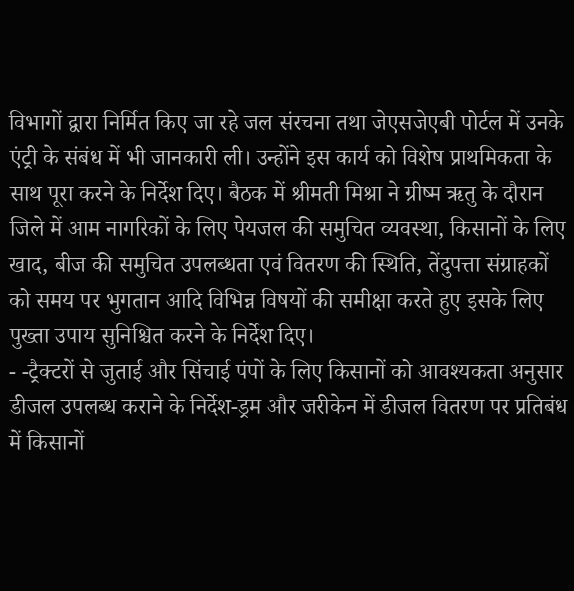विभागों द्वारा निर्मित किए जा रहे जल संरचना तथा जेएसजेएबी पोर्टल में उनके एंट्री के संबंध में भी जानकारी ली। उन्होंने इस कार्य को विशेष प्राथमिकता के साथ पूरा करने के निर्देश दिए। बैठक में श्रीमती मिश्रा ने ग्रीष्म ऋतु के दौरान जिले में आम नागरिकों के लिए पेयजल की समुचित व्यवस्था, किसानों के लिए खाद, बीज की समुचित उपलब्धता एवं वितरण की स्थिति, तेंदुपत्ता संग्राहकों को समय पर भुगतान आदि विभिन्न विषयों की समीक्षा करते हुए इसके लिए पुख्ता उपाय सुनिश्चित करने के निर्देश दिए।
- -ट्रैक्टरों से जुताई और सिंचाई पंपों के लिए किसानों को आवश्यकता अनुसार डीजल उपलब्ध कराने के निर्देश-ड्रम और जरीकेन में डीजल वितरण पर प्रतिबंध में किसानों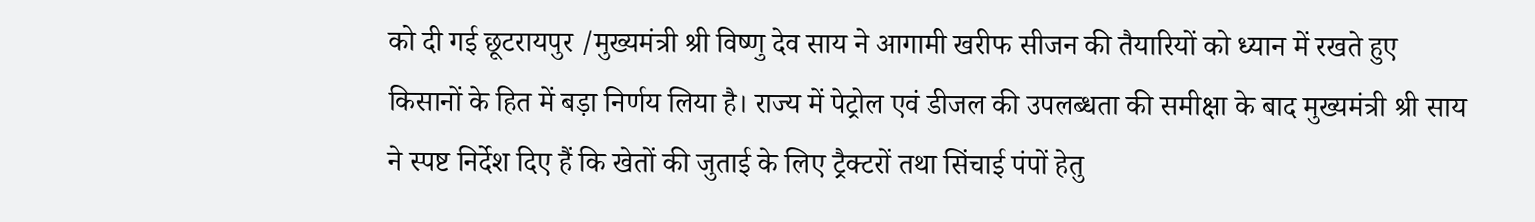को दी गई छूटरायपुर /मुख्यमंत्री श्री विष्णु देव साय ने आगामी खरीफ सीजन की तैयारियों को ध्यान में रखते हुए किसानों के हित में बड़ा निर्णय लिया है। राज्य में पेट्रोल एवं डीजल की उपलब्धता की समीक्षा के बाद मुख्यमंत्री श्री साय ने स्पष्ट निर्देश दिए हैं कि खेतों की जुताई के लिए ट्रैक्टरों तथा सिंचाई पंपों हेतु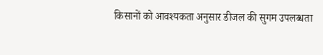किसानों को आवश्यकता अनुसार डीजल की सुगम उपलब्धता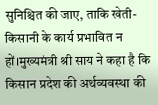सुनिश्चित की जाए, ताकि खेती-किसानी के कार्य प्रभावित न हों।मुख्यमंत्री श्री साय ने कहा है कि किसान प्रदेश की अर्थव्यवस्था की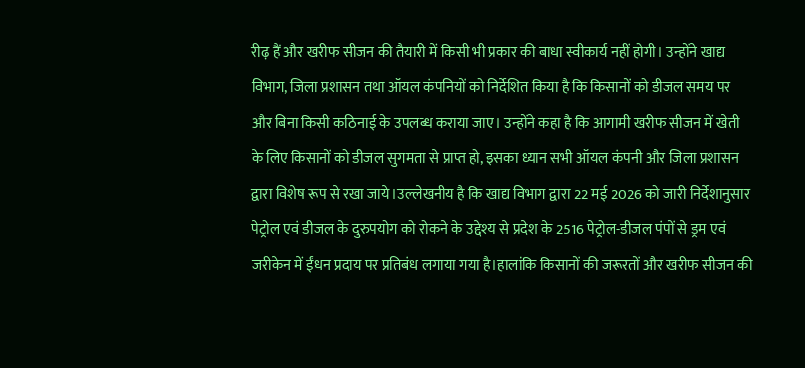रीढ़ हैं और खरीफ सीजन की तैयारी में किसी भी प्रकार की बाधा स्वीकार्य नहीं होगी। उन्होंने खाद्य विभाग, जिला प्रशासन तथा ऑयल कंपनियों को निर्देशित किया है कि किसानों को डीजल समय पर और बिना किसी कठिनाई के उपलब्ध कराया जाए। उन्होंने कहा है कि आगामी खरीफ सीजन में खेती के लिए किसानों को डीजल सुगमता से प्राप्त हो, इसका ध्यान सभी ऑयल कंपनी और जिला प्रशासन द्वारा विशेष रूप से रखा जाये।उल्लेखनीय है कि खाद्य विभाग द्वारा 22 मई 2026 को जारी निर्देशानुसार पेट्रोल एवं डीजल के दुरुपयोग को रोकने के उद्देश्य से प्रदेश के 2516 पेट्रोल-डीजल पंपों से ड्रम एवं जरीकेन में ईंधन प्रदाय पर प्रतिबंध लगाया गया है।हालांकि किसानों की जरूरतों और खरीफ सीजन की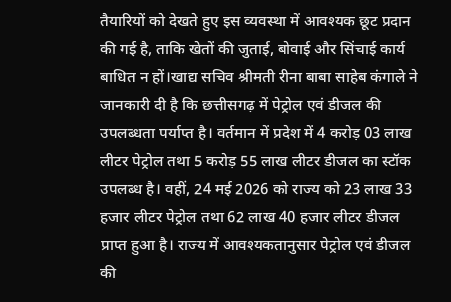तैयारियों को देखते हुए इस व्यवस्था में आवश्यक छूट प्रदान की गई है, ताकि खेतों की जुताई, बोवाई और सिंचाई कार्य बाधित न हों।खाद्य सचिव श्रीमती रीना बाबा साहेब कंगाले ने जानकारी दी है कि छत्तीसगढ़ में पेट्रोल एवं डीजल की उपलब्धता पर्याप्त है। वर्तमान में प्रदेश में 4 करोड़ 03 लाख लीटर पेट्रोल तथा 5 करोड़ 55 लाख लीटर डीजल का स्टॉक उपलब्ध है। वहीं, 24 मई 2026 को राज्य को 23 लाख 33 हजार लीटर पेट्रोल तथा 62 लाख 40 हजार लीटर डीजल प्राप्त हुआ है। राज्य में आवश्यकतानुसार पेट्रोल एवं डीजल की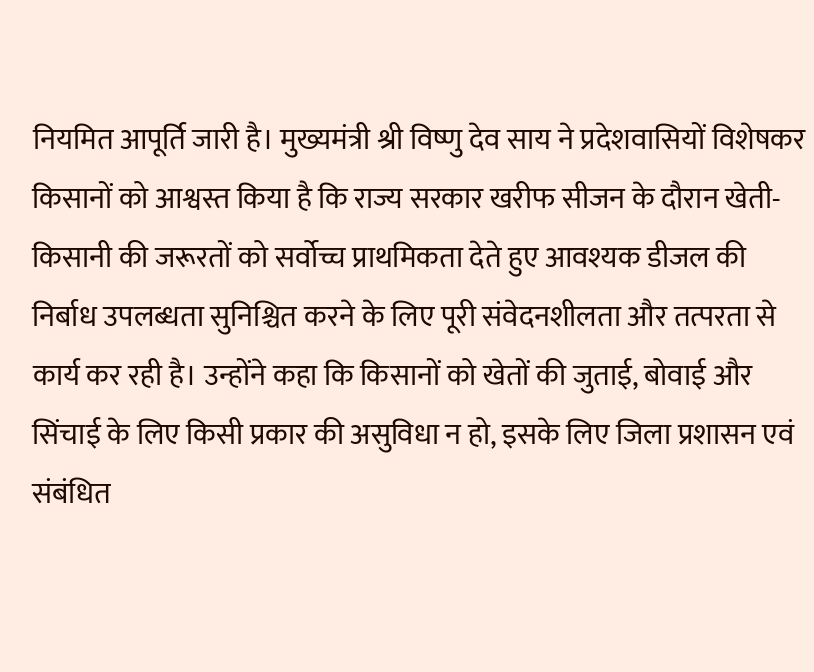नियमित आपूर्ति जारी है। मुख्यमंत्री श्री विष्णु देव साय ने प्रदेशवासियों विशेषकर किसानों को आश्वस्त किया है कि राज्य सरकार खरीफ सीजन के दौरान खेती-किसानी की जरूरतों को सर्वोच्च प्राथमिकता देते हुए आवश्यक डीजल की निर्बाध उपलब्धता सुनिश्चित करने के लिए पूरी संवेदनशीलता और तत्परता से कार्य कर रही है। उन्होंने कहा कि किसानों को खेतों की जुताई, बोवाई और सिंचाई के लिए किसी प्रकार की असुविधा न हो, इसके लिए जिला प्रशासन एवं संबंधित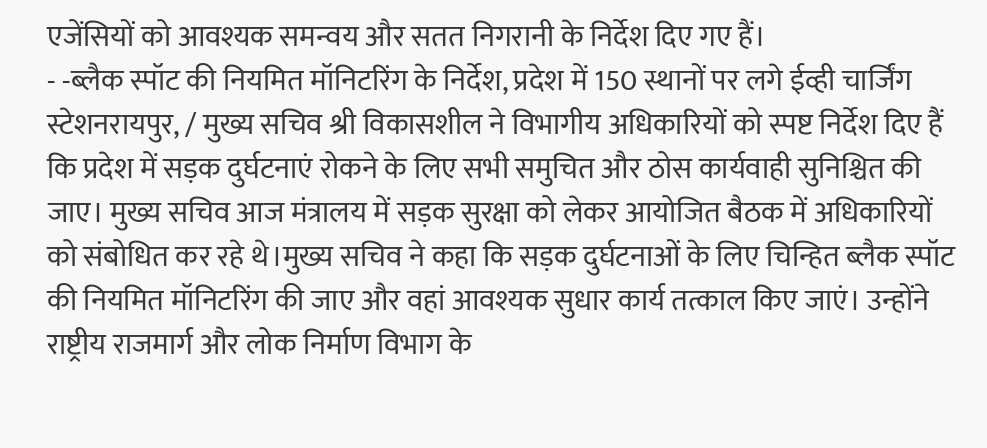एजेंसियों को आवश्यक समन्वय और सतत निगरानी के निर्देश दिए गए हैं।
- -ब्लैक स्पॉट की नियमित मॉनिटरिंग के निर्देश, प्रदेश में 150 स्थानों पर लगे ईव्ही चार्जिंग स्टेशनरायपुर, / मुख्य सचिव श्री विकासशील ने विभागीय अधिकारियों को स्पष्ट निर्देश दिए हैं कि प्रदेश में सड़क दुर्घटनाएं रोकने के लिए सभी समुचित और ठोस कार्यवाही सुनिश्चित की जाए। मुख्य सचिव आज मंत्रालय में सड़क सुरक्षा को लेकर आयोजित बैठक में अधिकारियों को संबोधित कर रहे थे।मुख्य सचिव ने कहा कि सड़क दुर्घटनाओं के लिए चिन्हित ब्लैक स्पॉट की नियमित मॉनिटरिंग की जाए और वहां आवश्यक सुधार कार्य तत्काल किए जाएं। उन्होंने राष्ट्रीय राजमार्ग और लोक निर्माण विभाग के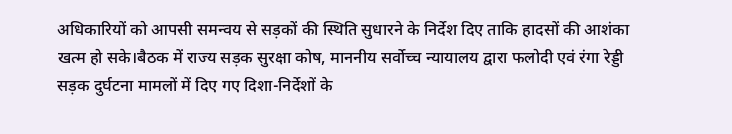अधिकारियों को आपसी समन्वय से सड़कों की स्थिति सुधारने के निर्देश दिए ताकि हादसों की आशंका खत्म हो सके।बैठक में राज्य सड़क सुरक्षा कोष, माननीय सर्वोच्च न्यायालय द्वारा फलोदी एवं रंगा रेड्डी सड़क दुर्घटना मामलों में दिए गए दिशा-निर्देशों के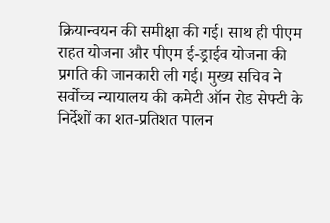क्रियान्वयन की समीक्षा की गई। साथ ही पीएम राहत योजना और पीएम ई-ड्राईव योजना की प्रगति की जानकारी ली गई। मुख्य सचिव ने सर्वोच्च न्यायालय की कमेटी ऑन रोड सेफ्टी के निर्देशों का शत-प्रतिशत पालन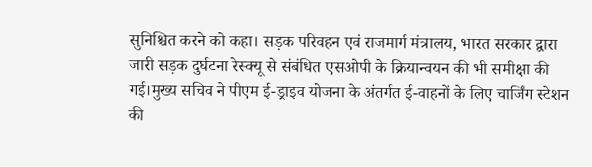सुनिश्चित करने को कहा। सड़क परिवहन एवं राजमार्ग मंत्रालय, भारत सरकार द्वारा जारी सड़क दुर्घटना रेस्क्यू से संबंधित एसओपी के क्रियान्वयन की भी समीक्षा की गई।मुख्य सचिव ने पीएम ई-ड्राइव योजना के अंतर्गत ई-वाहनों के लिए चार्जिंग स्टेशन की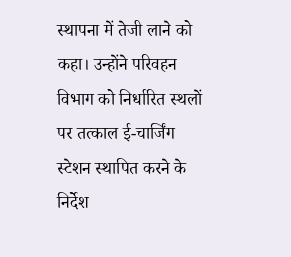स्थापना में तेजी लाने को कहा। उन्होंने परिवहन विभाग को निर्धारित स्थलों पर तत्काल ई-चार्जिंग स्टेशन स्थापित करने के निर्देश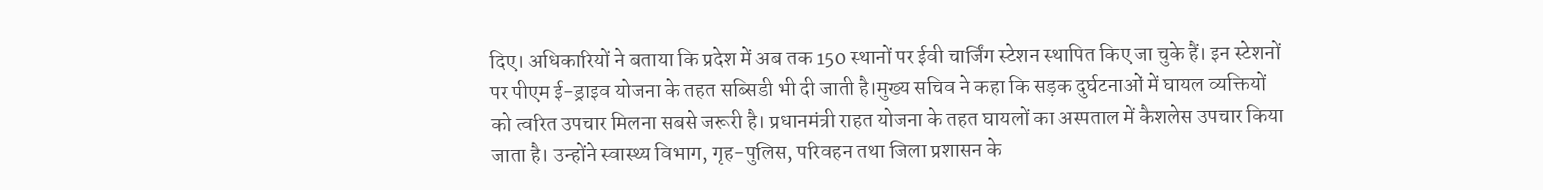दिए। अधिकारियों ने बताया कि प्रदेश में अब तक 150 स्थानों पर ईवी चार्जिंग स्टेशन स्थापित किए जा चुके हैं। इन स्टेशनों पर पीएम ई-ड्राइव योजना के तहत सब्सिडी भी दी जाती है।मुख्य सचिव ने कहा कि सड़क दुर्घटनाओं में घायल व्यक्तियों को त्वरित उपचार मिलना सबसे जरूरी है। प्रधानमंत्री राहत योजना के तहत घायलों का अस्पताल में कैशलेस उपचार किया जाता है। उन्होंने स्वास्थ्य विभाग, गृह-पुलिस, परिवहन तथा जिला प्रशासन के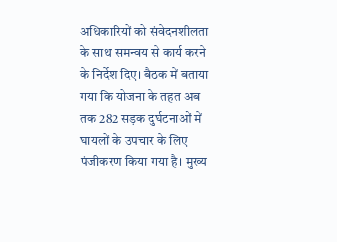अधिकारियों को संवेदनशीलता के साथ समन्वय से कार्य करने के निर्देश दिए। बैठक में बताया गया कि योजना के तहत अब तक 282 सड़क दुर्घटनाओं में घायलों के उपचार के लिए पंजीकरण किया गया है। मुख्य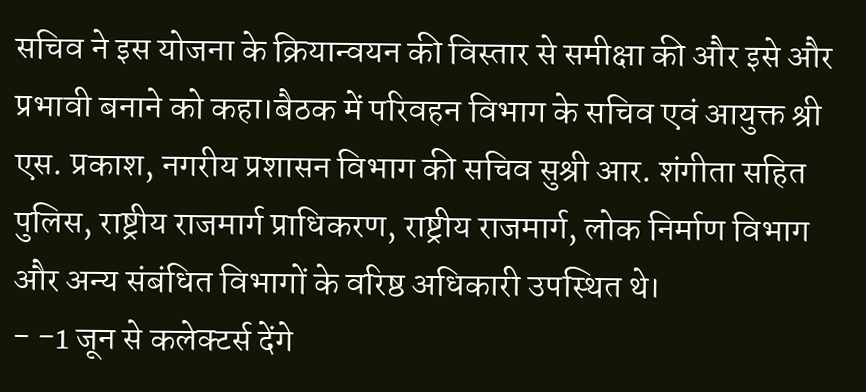सचिव ने इस योजना के क्रियान्वयन की विस्तार से समीक्षा की और इसे और प्रभावी बनाने को कहा।बैठक में परिवहन विभाग के सचिव एवं आयुक्त श्री एस. प्रकाश, नगरीय प्रशासन विभाग की सचिव सुश्री आर. शंगीता सहित पुलिस, राष्ट्रीय राजमार्ग प्राधिकरण, राष्ट्रीय राजमार्ग, लोक निर्माण विभाग और अन्य संबंधित विभागों के वरिष्ठ अधिकारी उपस्थित थे।
- -1 जून से कलेक्टर्स देंगे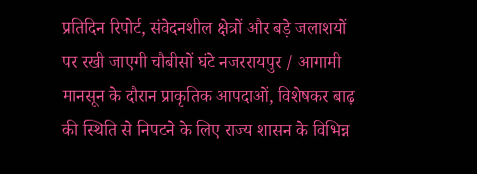प्रतिदिन रिपोर्ट, संवेदनशील क्षेत्रों और बड़े जलाशयों पर रखी जाएगी चौबीसों घंटे नजररायपुर / आगामी मानसून के दौरान प्राकृतिक आपदाओं, विशेषकर बाढ़ की स्थिति से निपटने के लिए राज्य शासन के विभिन्न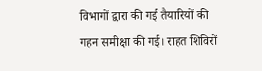विभागों द्वारा की गई तैयारियों की गहन समीक्षा की गई। राहत शिविरों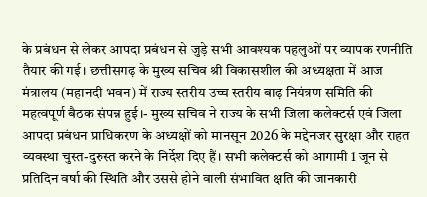के प्रबंधन से लेकर आपदा प्रबंधन से जुड़े सभी आवश्यक पहलुओं पर व्यापक रणनीति तैयार की गई। छत्तीसगढ़ के मुख्य सचिव श्री विकासशील की अध्यक्षता में आज मंत्रालय (महानदी भवन) में राज्य स्तरीय उच्च स्तरीय बाढ़ नियंत्रण समिति की महत्वपूर्ण बैठक संपन्न हुई।- मुख्य सचिव ने राज्य के सभी जिला कलेक्टर्स एवं जिला आपदा प्रबंधन प्राधिकरण के अध्यक्षों को मानसून 2026 के मद्देनजर सुरक्षा और राहत व्यवस्था चुस्त-दुरुस्त करने के निर्देश दिए हैं। सभी कलेक्टर्स को आगामी 1 जून से प्रतिदिन वर्षा की स्थिति और उससे होने वाली संभावित क्षति की जानकारी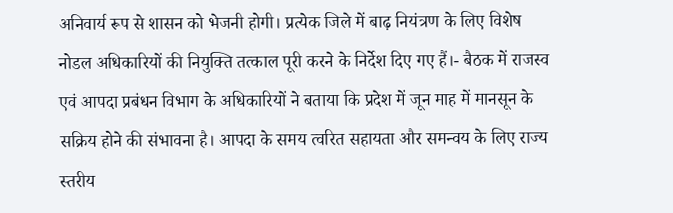अनिवार्य रूप से शासन को भेजनी होगी। प्रत्येक जिले में बाढ़ नियंत्रण के लिए विशेष नोडल अधिकारियों की नियुक्ति तत्काल पूरी करने के निर्देश दिए गए हैं।- बैठक में राजस्व एवं आपदा प्रबंधन विभाग के अधिकारियों ने बताया कि प्रदेश में जून माह में मानसून के सक्रिय होने की संभावना है। आपदा के समय त्वरित सहायता और समन्वय के लिए राज्य स्तरीय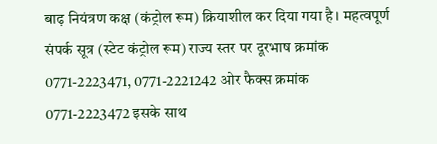बाढ़ नियंत्रण कक्ष (कंट्रोल रूम) क्रियाशील कर दिया गया है। महत्वपूर्ण संपर्क सूत्र (स्टेट कंट्रोल रूम) राज्य स्तर पर दूरभाष क्रमांक 0771-2223471, 0771-2221242 ओर फैक्स क्रमांक 0771-2223472 इसके साथ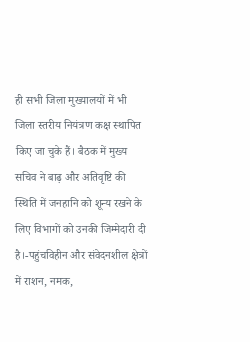ही सभी जिला मुख्यालयों में भी जिला स्तरीय नियंत्रण कक्ष स्थापित किए जा चुके हैं। बैठक में मुख्य सचिव ने बाढ़ और अतिवृष्टि की स्थिति में जनहानि को शून्य रखने के लिए विभागों को उनकी जिम्मेदारी दी है।-पहुंचविहीन और संवेदनशील क्षेत्रों में राशन, नमक,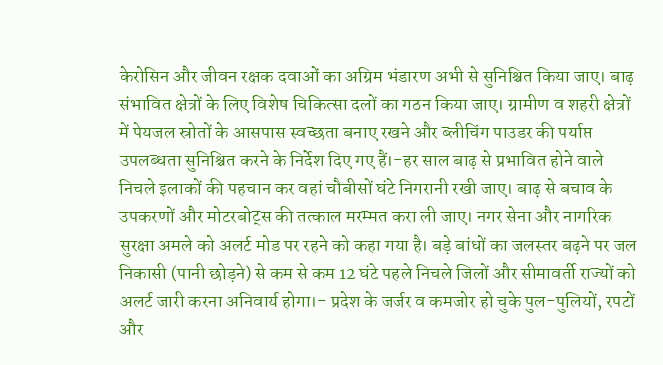केरोसिन और जीवन रक्षक दवाओं का अग्रिम भंडारण अभी से सुनिश्चित किया जाए। बाढ़ संभावित क्षेत्रों के लिए विशेष चिकित्सा दलों का गठन किया जाए। ग्रामीण व शहरी क्षेत्रों में पेयजल स्रोतों के आसपास स्वच्छता बनाए रखने और ब्लीचिंग पाउडर की पर्याप्त उपलब्धता सुनिश्चित करने के निर्देश दिए गए हैं।-हर साल बाढ़ से प्रभावित होने वाले निचले इलाकों की पहचान कर वहां चौबीसों घंटे निगरानी रखी जाए। बाढ़ से बचाव के उपकरणों और मोटरबोट्स की तत्काल मरम्मत करा ली जाए। नगर सेना और नागरिक सुरक्षा अमले को अलर्ट मोड पर रहने को कहा गया है। बड़े बांधों का जलस्तर बढ़ने पर जल निकासी (पानी छोड़ने) से कम से कम 12 घंटे पहले निचले जिलों और सीमावर्ती राज्यों को अलर्ट जारी करना अनिवार्य होगा।- प्रदेश के जर्जर व कमजोर हो चुके पुल-पुलियों, रपटों और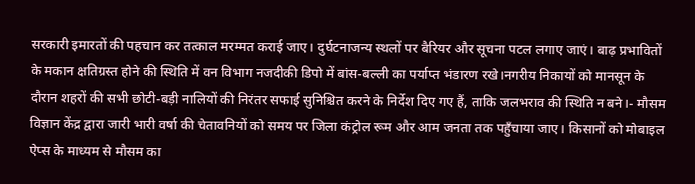सरकारी इमारतों की पहचान कर तत्काल मरम्मत कराई जाए। दुर्घटनाजन्य स्थलों पर बैरियर और सूचना पटल लगाए जाएं। बाढ़ प्रभावितों के मकान क्षतिग्रस्त होने की स्थिति में वन विभाग नजदीकी डिपो में बांस-बल्ली का पर्याप्त भंडारण रखे।नगरीय निकायों को मानसून के दौरान शहरों की सभी छोटी-बड़ी नालियों की निरंतर सफाई सुनिश्चित करने के निर्देश दिए गए हैं, ताकि जलभराव की स्थिति न बने।- मौसम विज्ञान केंद्र द्वारा जारी भारी वर्षा की चेतावनियों को समय पर जिला कंट्रोल रूम और आम जनता तक पहुँचाया जाए। किसानों को मोबाइल ऐप्स के माध्यम से मौसम का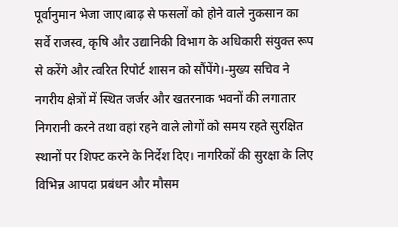पूर्वानुमान भेजा जाए।बाढ़ से फसलों को होने वाले नुकसान का सर्वे राजस्व, कृषि और उद्यानिकी विभाग के अधिकारी संयुक्त रूप से करेंगे और त्वरित रिपोर्ट शासन को सौंपेंगे।-मुख्य सचिव ने नगरीय क्षेत्रों में स्थित जर्जर और खतरनाक भवनों की लगातार निगरानी करने तथा वहां रहने वाले लोगों को समय रहते सुरक्षित स्थानों पर शिफ्ट करने के निर्देश दिए। नागरिकों की सुरक्षा के लिए विभिन्न आपदा प्रबंधन और मौसम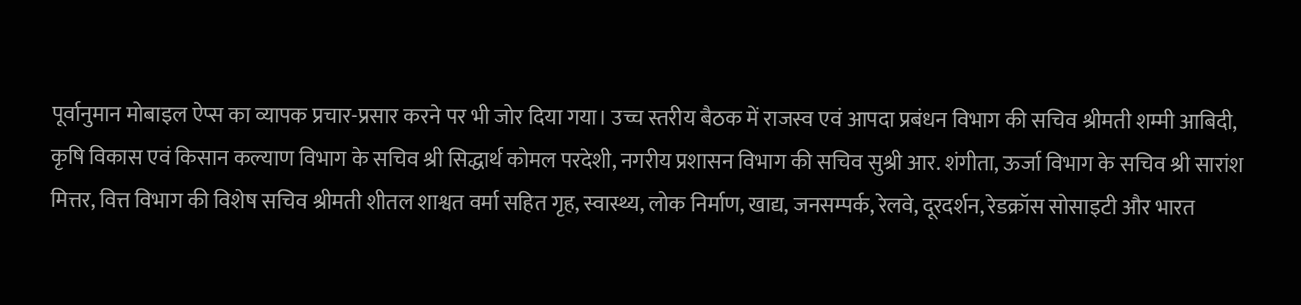पूर्वानुमान मोबाइल ऐप्स का व्यापक प्रचार-प्रसार करने पर भी जोर दिया गया। उच्च स्तरीय बैठक में राजस्व एवं आपदा प्रबंधन विभाग की सचिव श्रीमती शम्मी आबिदी, कृषि विकास एवं किसान कल्याण विभाग के सचिव श्री सिद्धार्थ कोमल परदेशी, नगरीय प्रशासन विभाग की सचिव सुश्री आर. शंगीता, ऊर्जा विभाग के सचिव श्री सारांश मित्तर, वित्त विभाग की विशेष सचिव श्रीमती शीतल शाश्वत वर्मा सहित गृह, स्वास्थ्य, लोक निर्माण, खाद्य, जनसम्पर्क, रेलवे, दूरदर्शन, रेडक्रॉस सोसाइटी और भारत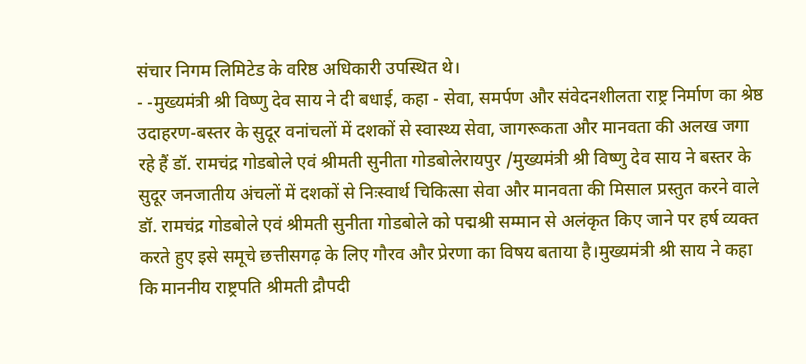संचार निगम लिमिटेड के वरिष्ठ अधिकारी उपस्थित थे।
- -मुख्यमंत्री श्री विष्णु देव साय ने दी बधाई, कहा - सेवा, समर्पण और संवेदनशीलता राष्ट्र निर्माण का श्रेष्ठ उदाहरण-बस्तर के सुदूर वनांचलों में दशकों से स्वास्थ्य सेवा, जागरूकता और मानवता की अलख जगा रहे हैं डॉ. रामचंद्र गोडबोले एवं श्रीमती सुनीता गोडबोलेरायपुर /मुख्यमंत्री श्री विष्णु देव साय ने बस्तर के सुदूर जनजातीय अंचलों में दशकों से निःस्वार्थ चिकित्सा सेवा और मानवता की मिसाल प्रस्तुत करने वाले डॉ. रामचंद्र गोडबोले एवं श्रीमती सुनीता गोडबोले को पद्मश्री सम्मान से अलंकृत किए जाने पर हर्ष व्यक्त करते हुए इसे समूचे छत्तीसगढ़ के लिए गौरव और प्रेरणा का विषय बताया है।मुख्यमंत्री श्री साय ने कहा कि माननीय राष्ट्रपति श्रीमती द्रौपदी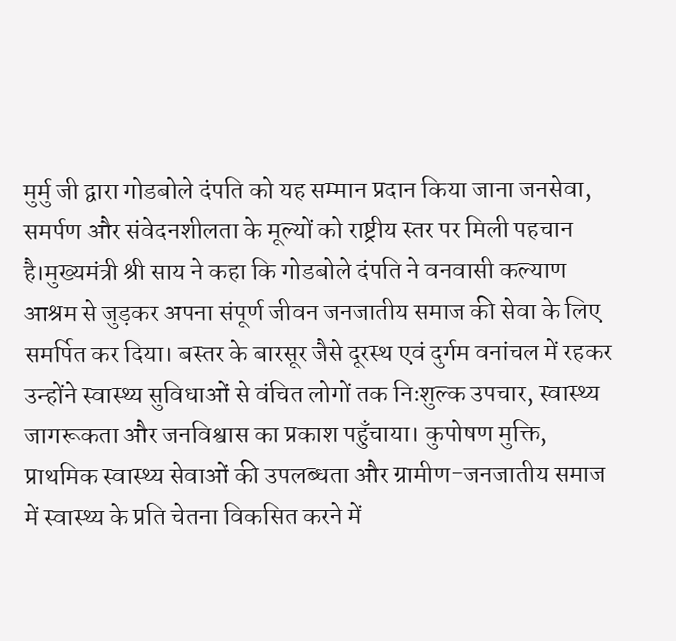मुर्मु जी द्वारा गोडबोले दंपति को यह सम्मान प्रदान किया जाना जनसेवा, समर्पण और संवेदनशीलता के मूल्यों को राष्ट्रीय स्तर पर मिली पहचान है।मुख्यमंत्री श्री साय ने कहा कि गोडबोले दंपति ने वनवासी कल्याण आश्रम से जुड़कर अपना संपूर्ण जीवन जनजातीय समाज की सेवा के लिए समर्पित कर दिया। बस्तर के बारसूर जैसे दूरस्थ एवं दुर्गम वनांचल में रहकर उन्होंने स्वास्थ्य सुविधाओं से वंचित लोगों तक निःशुल्क उपचार, स्वास्थ्य जागरूकता और जनविश्वास का प्रकाश पहुँचाया। कुपोषण मुक्ति, प्राथमिक स्वास्थ्य सेवाओं की उपलब्धता और ग्रामीण-जनजातीय समाज में स्वास्थ्य के प्रति चेतना विकसित करने में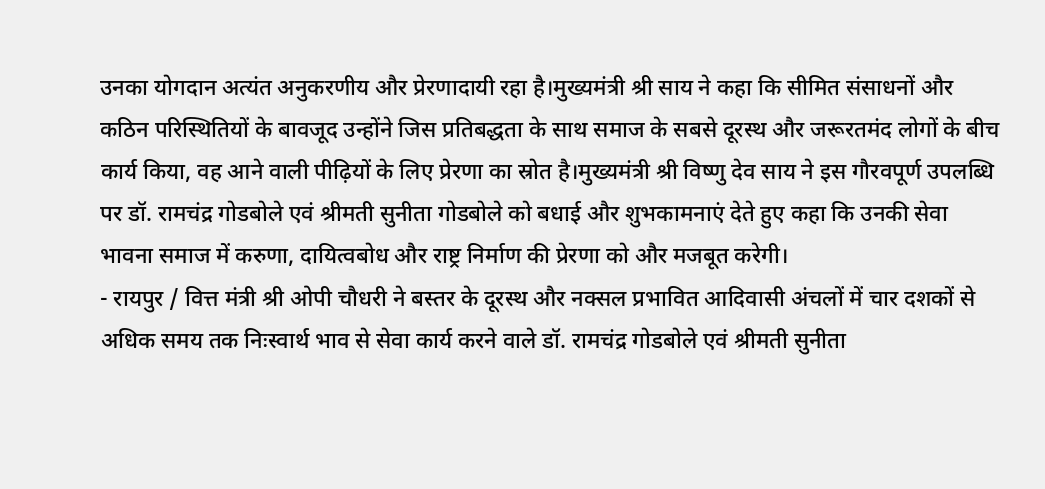उनका योगदान अत्यंत अनुकरणीय और प्रेरणादायी रहा है।मुख्यमंत्री श्री साय ने कहा कि सीमित संसाधनों और कठिन परिस्थितियों के बावजूद उन्होंने जिस प्रतिबद्धता के साथ समाज के सबसे दूरस्थ और जरूरतमंद लोगों के बीच कार्य किया, वह आने वाली पीढ़ियों के लिए प्रेरणा का स्रोत है।मुख्यमंत्री श्री विष्णु देव साय ने इस गौरवपूर्ण उपलब्धि पर डॉ. रामचंद्र गोडबोले एवं श्रीमती सुनीता गोडबोले को बधाई और शुभकामनाएं देते हुए कहा कि उनकी सेवा भावना समाज में करुणा, दायित्वबोध और राष्ट्र निर्माण की प्रेरणा को और मजबूत करेगी।
- रायपुर / वित्त मंत्री श्री ओपी चौधरी ने बस्तर के दूरस्थ और नक्सल प्रभावित आदिवासी अंचलों में चार दशकों से अधिक समय तक निःस्वार्थ भाव से सेवा कार्य करने वाले डॉ. रामचंद्र गोडबोले एवं श्रीमती सुनीता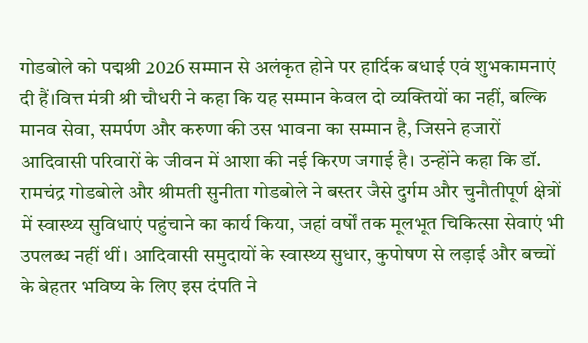गोडबोले को पद्मश्री 2026 सम्मान से अलंकृत होने पर हार्दिक बधाई एवं शुभकामनाएं दी हैं।वित्त मंत्री श्री चौधरी ने कहा कि यह सम्मान केवल दो व्यक्तियों का नहीं, बल्कि मानव सेवा, समर्पण और करुणा की उस भावना का सम्मान है, जिसने हजारों आदिवासी परिवारों के जीवन में आशा की नई किरण जगाई है। उन्होंने कहा कि डॉ. रामचंद्र गोडबोले और श्रीमती सुनीता गोडबोले ने बस्तर जैसे दुर्गम और चुनौतीपूर्ण क्षेत्रों में स्वास्थ्य सुविधाएं पहुंचाने का कार्य किया, जहां वर्षों तक मूलभूत चिकित्सा सेवाएं भी उपलब्ध नहीं थीं। आदिवासी समुदायों के स्वास्थ्य सुधार, कुपोषण से लड़ाई और बच्चों के बेहतर भविष्य के लिए इस दंपति ने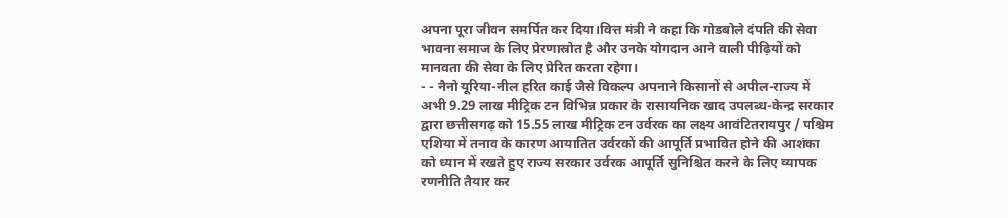अपना पूरा जीवन समर्पित कर दिया।वित्त मंत्री ने कहा कि गोडबोले दंपति की सेवा भावना समाज के लिए प्रेरणास्रोत है और उनके योगदान आने वाली पीढ़ियों को मानवता की सेवा के लिए प्रेरित करता रहेगा।
- - नैनो यूरिया-नील हरित काई जैसे विकल्प अपनाने किसानों से अपील-राज्य में अभी 9.29 लाख मीट्रिक टन विभिन्न प्रकार के रासायनिक खाद उपलब्ध-केन्द्र सरकार द्वारा छत्तीसगढ़ को 15.55 लाख मीट्रिक टन उर्वरक का लक्ष्य आवंटितरायपुर / पश्चिम एशिया में तनाव के कारण आयातित उर्वरकों की आपूर्ति प्रभावित होने की आशंका को ध्यान में रखते हुए राज्य सरकार उर्वरक आपूर्ति सुनिश्चित करने के लिए व्यापक रणनीति तैयार कर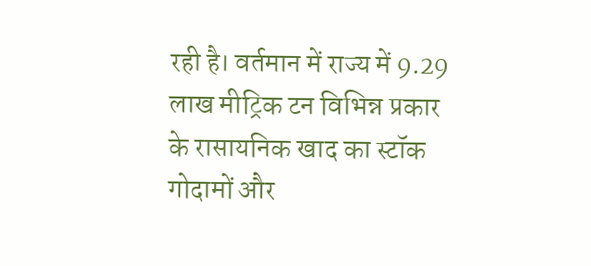रही है। वर्तमान में राज्य में 9.29 लाख मीट्रिक टन विभिन्न प्रकार के रासायनिक खाद का स्टॉक गोदामों और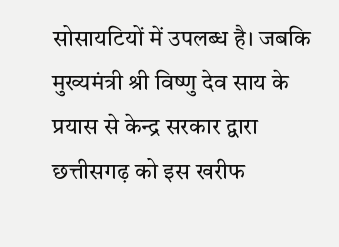सोसायटियों में उपलब्ध है। जबकि मुख्यमंत्री श्री विष्णु देव साय के प्रयास से केन्द्र सरकार द्वारा छत्तीसगढ़ को इस खरीफ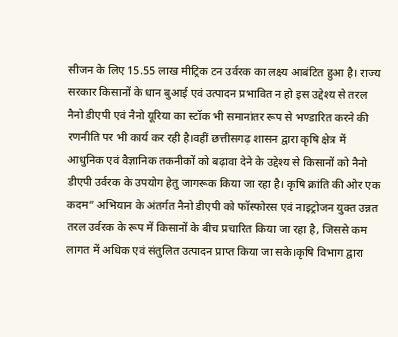सीजन के लिए 15.55 लाख मीट्रिक टन उर्वरक का लक्ष्य आबंटित हुआ है। राज्य सरकार किसानों के धान बुआई एवं उत्पादन प्रभावित न हो इस उद्देश्य से तरल नैनो डीएपी एवं नैनो यूरिया का स्टॉक भी समानांतर रूप से भण्डारित करने की रणनीति पर भी कार्य कर रही है।वहीं छत्तीसगढ़ शासन द्वारा कृषि क्षेत्र में आधुनिक एवं वैज्ञानिक तकनीकों को बढ़ावा देने के उद्देश्य से किसानों को नैनो डीएपी उर्वरक के उपयोग हेतु जागरूक किया जा रहा है। कृषि क्रांति की ओर एक कदम” अभियान के अंतर्गत नैनो डीएपी को फॉस्फोरस एवं नाइट्रोजन युक्त उन्नत तरल उर्वरक के रूप में किसानों के बीच प्रचारित किया जा रहा है, जिससे कम लागत में अधिक एवं संतुलित उत्पादन प्राप्त किया जा सके।कृषि विभाग द्वारा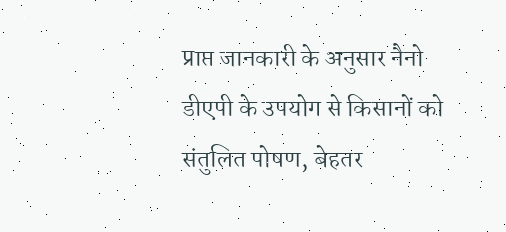प्राप्त जानकारी के अनुसार नैनो डीएपी के उपयोग से किसानों को संतुलित पोषण, बेहतर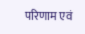परिणाम एवं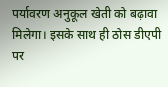पर्यावरण अनुकूल खेती को बढ़ावा मिलेगा। इसके साथ ही ठोस डीएपी पर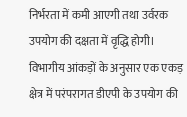निर्भरता में कमी आएगी तथा उर्वरक उपयोग की दक्षता में वृद्धि होगी। विभागीय आंकड़ों के अनुसार एक एकड़ क्षेत्र में परंपरागत डीएपी के उपयोग की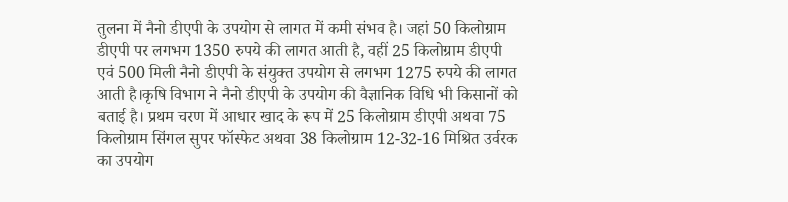तुलना में नैनो डीएपी के उपयोग से लागत में कमी संभव है। जहां 50 किलोग्राम डीएपी पर लगभग 1350 रुपये की लागत आती है, वहीं 25 किलोग्राम डीएपी एवं 500 मिली नैनो डीएपी के संयुक्त उपयोग से लगभग 1275 रुपये की लागत आती है।कृषि विभाग ने नैनो डीएपी के उपयोग की वैज्ञानिक विधि भी किसानों को बताई है। प्रथम चरण में आधार खाद के रूप में 25 किलोग्राम डीएपी अथवा 75 किलोग्राम सिंगल सुपर फॉस्फेट अथवा 38 किलोग्राम 12-32-16 मिश्रित उर्वरक का उपयोग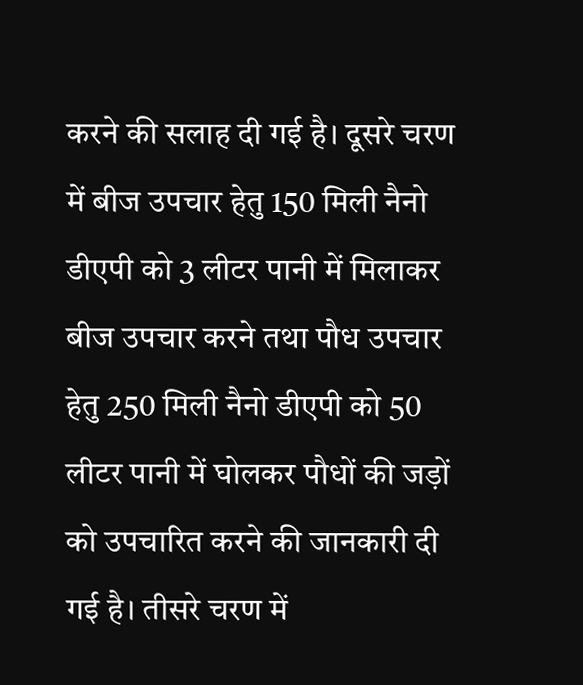करने की सलाह दी गई है। दूसरे चरण में बीज उपचार हेतु 150 मिली नैनो डीएपी को 3 लीटर पानी में मिलाकर बीज उपचार करने तथा पौध उपचार हेतु 250 मिली नैनो डीएपी को 50 लीटर पानी में घोलकर पौधों की जड़ों को उपचारित करने की जानकारी दी गई है। तीसरे चरण में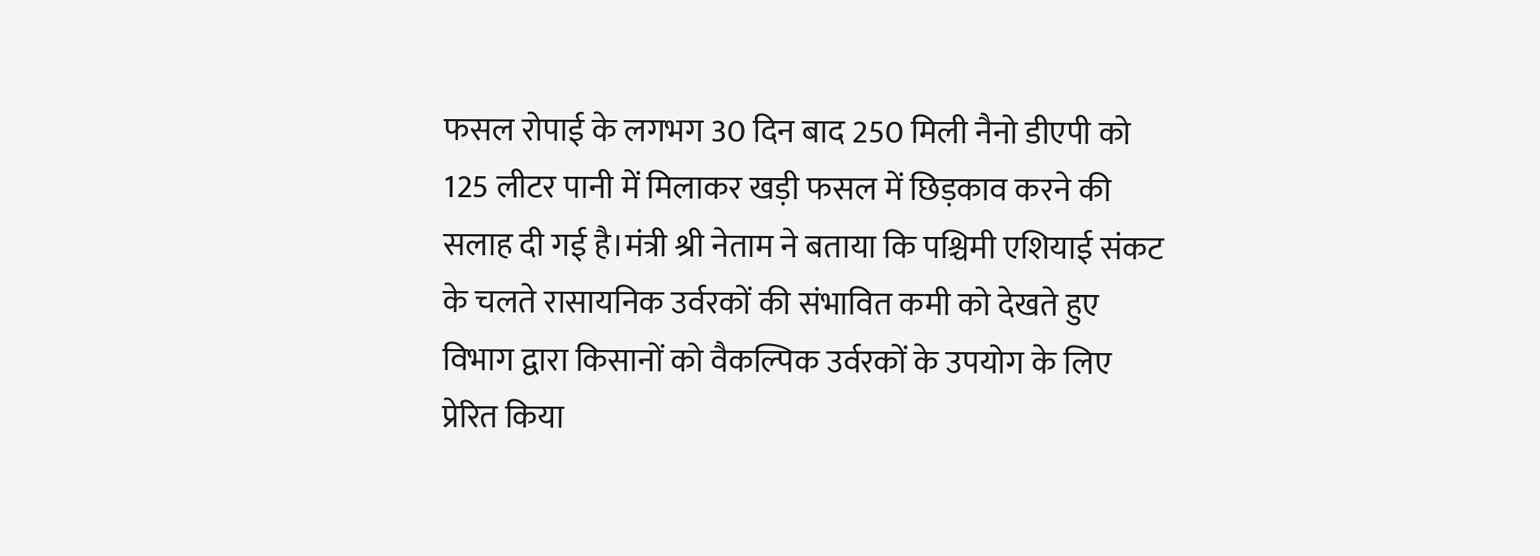फसल रोपाई के लगभग 30 दिन बाद 250 मिली नैनो डीएपी को 125 लीटर पानी में मिलाकर खड़ी फसल में छिड़काव करने की सलाह दी गई है।मंत्री श्री नेताम ने बताया कि पश्चिमी एशियाई संकट के चलते रासायनिक उर्वरकों की संभावित कमी को देखते हुए विभाग द्वारा किसानों को वैकल्पिक उर्वरकों के उपयोग के लिए प्रेरित किया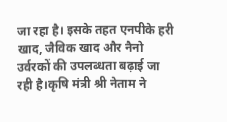जा रहा है। इसके तहत एनपीके हरी खाद, जैविक खाद और नैनो उर्वरकों की उपलब्धता बढ़ाई जा रही है।कृषि मंत्री श्री नेताम ने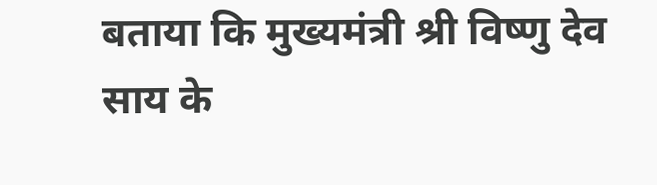बताया कि मुख्यमंत्री श्री विष्णु देव साय के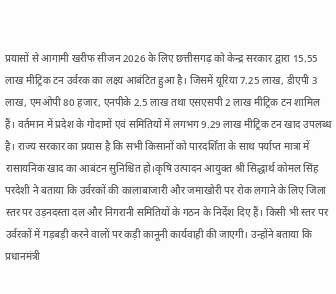प्रयासों से आगामी खरीफ सीजन 2026 के लिए छत्तीसगढ़ को केन्द्र सरकार द्वारा 15.55 लाख मीट्रिक टन उर्वरक का लक्ष्य आबंटित हुआ है। जिसमें यूरिया 7.25 लाख, डीएपी 3 लाख, एमओपी 80 हजार, एनपीके 2.5 लाख तथा एसएसपी 2 लाख मीट्रिक टन शामिल हैं। वर्तमान में प्रदेश के गोदामों एवं समितियों में लगभग 9.29 लाख मीट्रिक टन खाद उपलब्ध है। राज्य सरकार का प्रयास है कि सभी किसानों को पारदर्शिता के साथ पर्याप्त मात्रा में रासायनिक खाद का आबंटन सुनिश्चित हो।कृषि उत्पादन आयुक्त श्री सिद्धार्थ कोमल सिंह परदेशी ने बताया कि उर्वरकों की कालाबाजारी और जमाखोरी पर रोक लगाने के लिए जिला स्तर पर उड़नदस्ता दल और निगरानी समितियों के गठन के निर्देश दिए हैं। किसी भी स्तर पर उर्वरकों में गड़बड़ी करने वालों पर कड़ी कानूनी कार्यवाही की जाएगी। उन्होंने बताया कि प्रधानमंत्री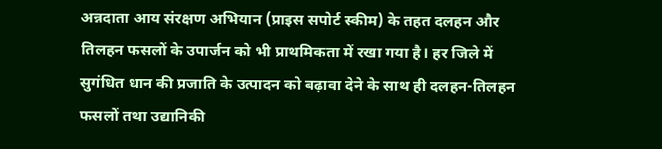अन्नदाता आय संरक्षण अभियान (प्राइस सपोर्ट स्कीम) के तहत दलहन और तिलहन फसलों के उपार्जन को भी प्राथमिकता में रखा गया है। हर जिले में सुगंधित धान की प्रजाति के उत्पादन को बढ़ावा देने के साथ ही दलहन-तिलहन फसलों तथा उद्यानिकी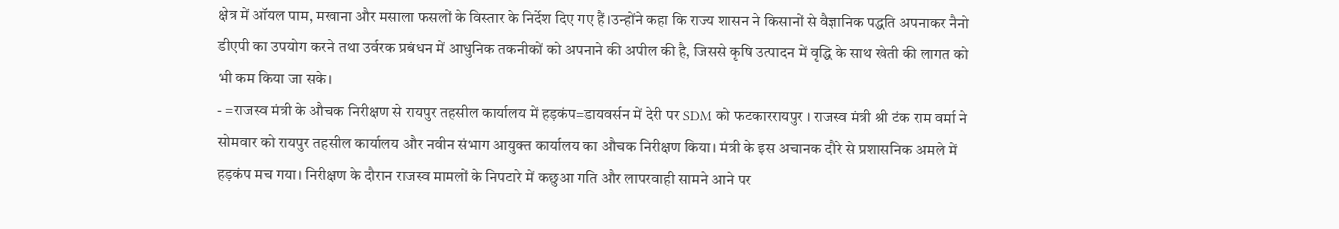क्षेत्र में ऑयल पाम, मखाना और मसाला फसलों के विस्तार के निर्देश दिए गए हैं।उन्होंने कहा कि राज्य शासन ने किसानों से वैज्ञानिक पद्धति अपनाकर नैनो डीएपी का उपयोग करने तथा उर्वरक प्रबंधन में आधुनिक तकनीकों को अपनाने की अपील की है, जिससे कृषि उत्पादन में वृद्धि के साथ खेती की लागत को भी कम किया जा सके।
- =राजस्व मंत्री के औचक निरीक्षण से रायपुर तहसील कार्यालय में हड़कंप=डायवर्सन में देरी पर SDM को फटकाररायपुर । राजस्व मंत्री श्री टंक राम वर्मा ने सोमवार को रायपुर तहसील कार्यालय और नवीन संभाग आयुक्त कार्यालय का औचक निरीक्षण किया। मंत्री के इस अचानक दौरे से प्रशासनिक अमले में हड़कंप मच गया। निरीक्षण के दौरान राजस्व मामलों के निपटारे में कछुआ गति और लापरवाही सामने आने पर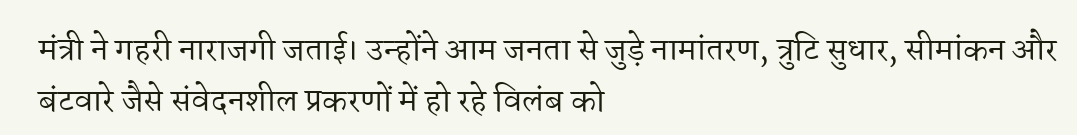मंत्री ने गहरी नाराजगी जताई। उन्होंने आम जनता से जुड़े नामांतरण, त्रुटि सुधार, सीमांकन और बंटवारे जैसे संवेदनशील प्रकरणों में हो रहे विलंब को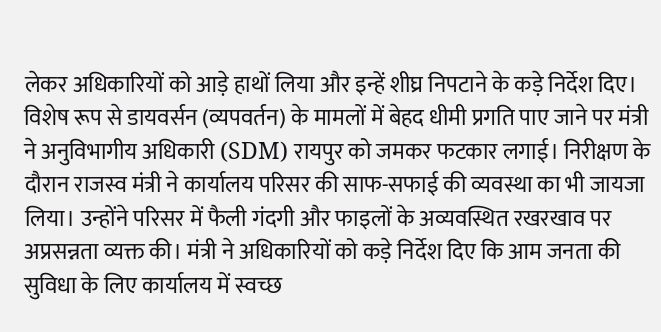लेकर अधिकारियों को आड़े हाथों लिया और इन्हें शीघ्र निपटाने के कड़े निर्देश दिए। विशेष रूप से डायवर्सन (व्यपवर्तन) के मामलों में बेहद धीमी प्रगति पाए जाने पर मंत्री ने अनुविभागीय अधिकारी (SDM) रायपुर को जमकर फटकार लगाई। निरीक्षण के दौरान राजस्व मंत्री ने कार्यालय परिसर की साफ-सफाई की व्यवस्था का भी जायजा लिया। उन्होंने परिसर में फैली गंदगी और फाइलों के अव्यवस्थित रखरखाव पर अप्रसन्नता व्यक्त की। मंत्री ने अधिकारियों को कड़े निर्देश दिए कि आम जनता की सुविधा के लिए कार्यालय में स्वच्छ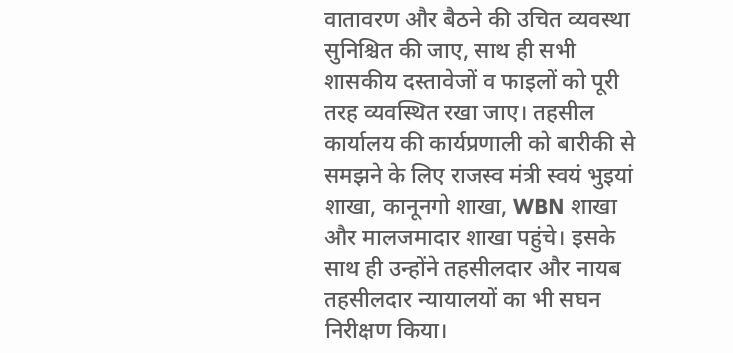वातावरण और बैठने की उचित व्यवस्था सुनिश्चित की जाए, साथ ही सभी शासकीय दस्तावेजों व फाइलों को पूरी तरह व्यवस्थित रखा जाए। तहसील कार्यालय की कार्यप्रणाली को बारीकी से समझने के लिए राजस्व मंत्री स्वयं भुइयां शाखा, कानूनगो शाखा, WBN शाखा और मालजमादार शाखा पहुंचे। इसके साथ ही उन्होंने तहसीलदार और नायब तहसीलदार न्यायालयों का भी सघन निरीक्षण किया।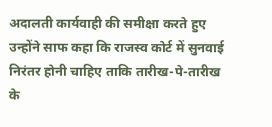अदालती कार्यवाही की समीक्षा करते हुए उन्होंने साफ कहा कि राजस्व कोर्ट में सुनवाई निरंतर होनी चाहिए ताकि तारीख-पे-तारीख के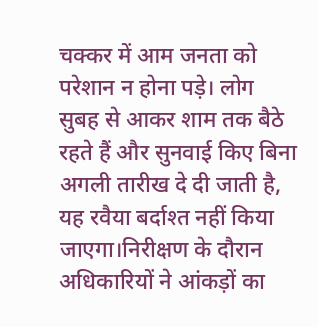चक्कर में आम जनता को परेशान न होना पड़े। लोग सुबह से आकर शाम तक बैठे रहते हैं और सुनवाई किए बिना अगली तारीख दे दी जाती है, यह रवैया बर्दाश्त नहीं किया जाएगा।निरीक्षण के दौरान अधिकारियों ने आंकड़ों का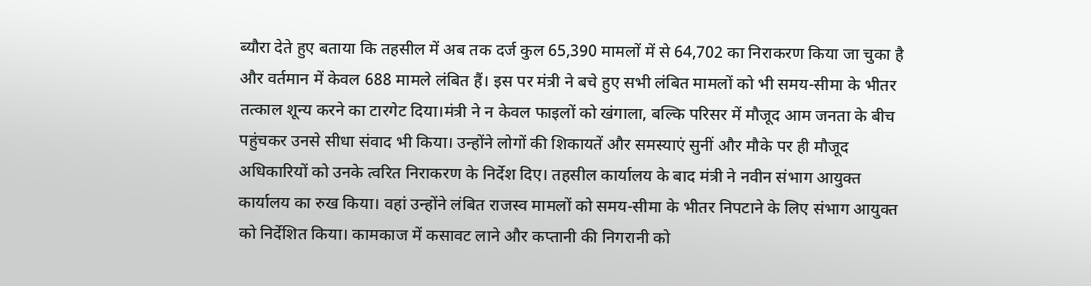ब्यौरा देते हुए बताया कि तहसील में अब तक दर्ज कुल 65,390 मामलों में से 64,702 का निराकरण किया जा चुका है और वर्तमान में केवल 688 मामले लंबित हैं। इस पर मंत्री ने बचे हुए सभी लंबित मामलों को भी समय-सीमा के भीतर तत्काल शून्य करने का टारगेट दिया।मंत्री ने न केवल फाइलों को खंगाला, बल्कि परिसर में मौजूद आम जनता के बीच पहुंचकर उनसे सीधा संवाद भी किया। उन्होंने लोगों की शिकायतें और समस्याएं सुनीं और मौके पर ही मौजूद अधिकारियों को उनके त्वरित निराकरण के निर्देश दिए। तहसील कार्यालय के बाद मंत्री ने नवीन संभाग आयुक्त कार्यालय का रुख किया। वहां उन्होंने लंबित राजस्व मामलों को समय-सीमा के भीतर निपटाने के लिए संभाग आयुक्त को निर्देशित किया। कामकाज में कसावट लाने और कप्तानी की निगरानी को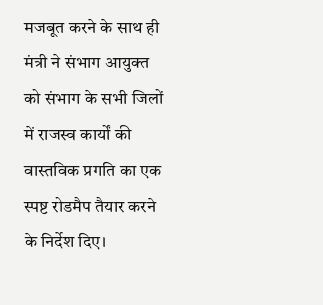मजबूत करने के साथ ही मंत्री ने संभाग आयुक्त को संभाग के सभी जिलों में राजस्व कार्यों की वास्तविक प्रगति का एक स्पष्ट रोडमैप तैयार करने के निर्देश दिए।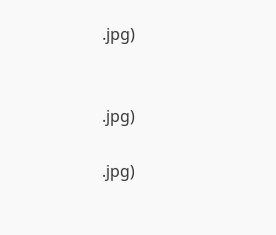.jpg)


.jpg)

.jpg)